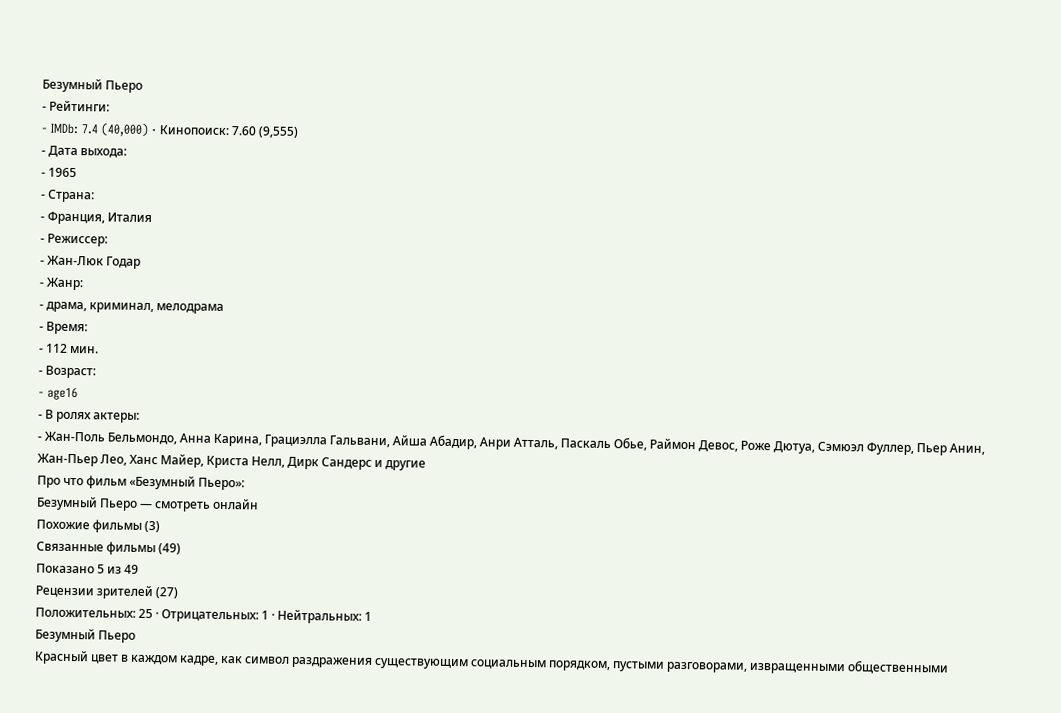Безумный Пьеро
- Рейтинги:
- IMDb: 7.4 (40,000) · Кинопоиск: 7.60 (9,555)
- Дата выхода:
- 1965
- Страна:
- Франция, Италия
- Режиссер:
- Жан-Люк Годар
- Жанр:
- драма, криминал, мелодрама
- Время:
- 112 мин.
- Возраст:
- age16
- В ролях актеры:
- Жан-Поль Бельмондо, Анна Карина, Грациэлла Гальвани, Айша Абадир, Анри Атталь, Паскаль Обье, Раймон Девос, Роже Дютуа, Сэмюэл Фуллер, Пьер Анин, Жан-Пьер Лео, Ханс Майер, Криста Нелл, Дирк Сандерс и другие
Про что фильм «Безумный Пьеро»:
Безумный Пьеро — смотреть онлайн
Похожие фильмы (3)
Связанные фильмы (49)
Показано 5 из 49
Рецензии зрителей (27)
Положительных: 25 · Отрицательных: 1 · Нейтральных: 1
Безумный Пьеро
Красный цвет в каждом кадре, как символ раздражения существующим социальным порядком, пустыми разговорами, извращенными общественными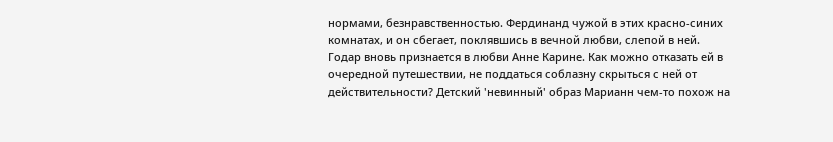нормами, безнравственностью. Фердинанд чужой в этих красно-синих комнатах, и он сбегает, поклявшись в вечной любви, слепой в ней. Годар вновь признается в любви Анне Карине. Как можно отказать ей в очередной путешествии, не поддаться соблазну скрыться с ней от действительности? Детский 'невинный' образ Марианн чем-то похож на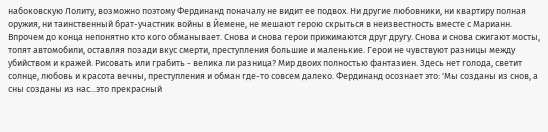набоковскую Лолиту, возможно поэтому Фердинанд поначалу не видит ее подвох. Ни другие любовники, ни квартиру полная оружия, ни таинственный брат-участник войны в Йемене, не мешают герою скрыться в неизвестность вместе с Марианн. Впрочем до конца непонятно кто кого обманывает. Снова и снова герои прижимаются друг другу. Снова и снова сжигают мосты, топят автомобили, оставляя позади вкус смерти, преступления большие и маленькие. Герои не чувствуют разницы между убийством и кражей. Рисовать или грабить - велика ли разница? Мир двоих полностью фантазиен. Здесь нет голода, светит солнце, любовь и красота вечны, преступления и обман где-то совсем далеко. Фердинанд осознает это: 'Мы созданы из снов, а сны созданы из нас...это прекрасный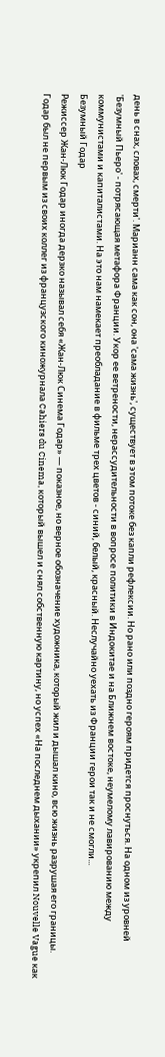день в снах, словах, смерти'. Марианн сама как сон, она 'сама жизнь', существует в этом потоке без капли рефлексии. Но рано или поздно героям придется проснуться. На одном из уровней 'Безумный Пьеро' - потрясающая метафора Франции. Укор ее ветрености, нерассудительности в вопросе политики в Индокитае и на Ближнем востоке, неумелому лавированию между коммунистами и капиталистами. На это нам намекает преобладание в фильме трех цветов - синий, белый, красный. Неслучайно уехать из Франции герои так и не смогли...
Безумный Годар
Режиссер Жан-Люк Годар иногда дерзко называл себя «Жан-Люк Синема Годар» — показное, но верное обозначение художника, который жил и дышал кино, всю жизнь разрушая его границы. Годар был не первым из своих коллег из французского киножурнала Cahiers du Cinema, который вышел и снял собственную картину, но успех «На последнем дыхании» укрепил Nouvelle Vague как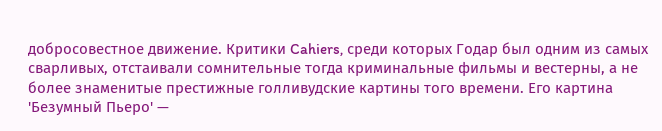добросовестное движение. Критики Cahiers, среди которых Годар был одним из самых сварливых, отстаивали сомнительные тогда криминальные фильмы и вестерны, а не более знаменитые престижные голливудские картины того времени. Его картина 'Безумный Пьеро' —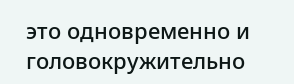это одновременно и головокружительно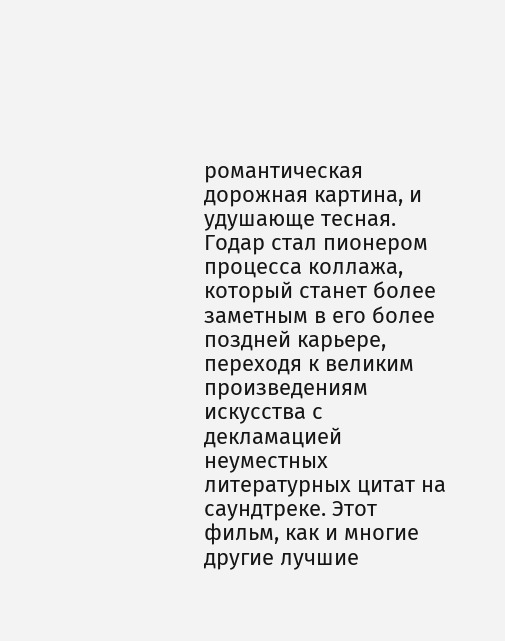романтическая дорожная картина, и удушающе тесная. Годар стал пионером процесса коллажа, который станет более заметным в его более поздней карьере, переходя к великим произведениям искусства с декламацией неуместных литературных цитат на саундтреке. Этот фильм, как и многие другие лучшие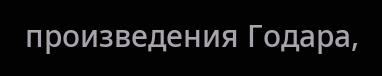произведения Годара,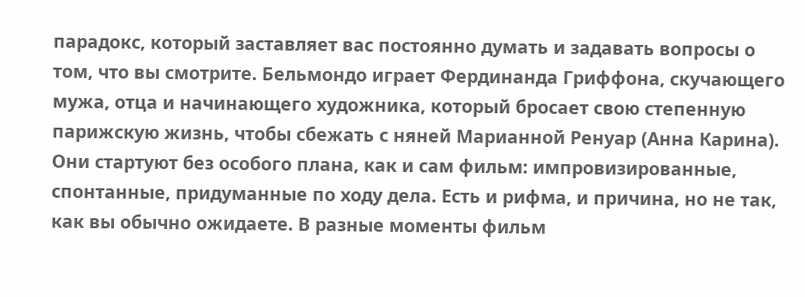парадокс, который заставляет вас постоянно думать и задавать вопросы о том, что вы смотрите. Бельмондо играет Фердинанда Гриффона, скучающего мужа, отца и начинающего художника, который бросает свою степенную парижскую жизнь, чтобы сбежать с няней Марианной Ренуар (Анна Карина). Они стартуют без особого плана, как и сам фильм: импровизированные, спонтанные, придуманные по ходу дела. Есть и рифма, и причина, но не так, как вы обычно ожидаете. В разные моменты фильм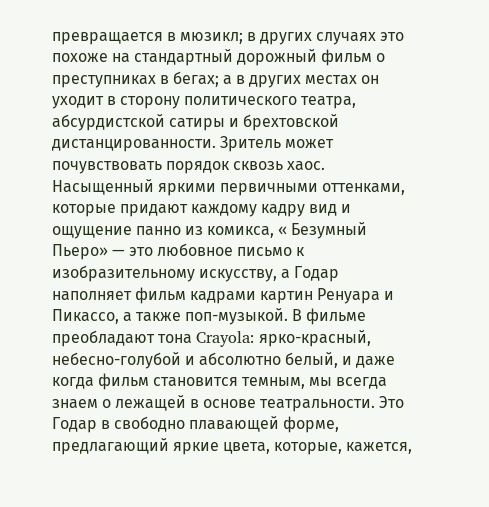превращается в мюзикл; в других случаях это похоже на стандартный дорожный фильм о преступниках в бегах; а в других местах он уходит в сторону политического театра, абсурдистской сатиры и брехтовской дистанцированности. Зритель может почувствовать порядок сквозь хаос. Насыщенный яркими первичными оттенками, которые придают каждому кадру вид и ощущение панно из комикса, « Безумный Пьеро» — это любовное письмо к изобразительному искусству, а Годар наполняет фильм кадрами картин Ренуара и Пикассо, а также поп-музыкой. В фильме преобладают тона Crayola: ярко-красный, небесно-голубой и абсолютно белый, и даже когда фильм становится темным, мы всегда знаем о лежащей в основе театральности. Это Годар в свободно плавающей форме, предлагающий яркие цвета, которые, кажется,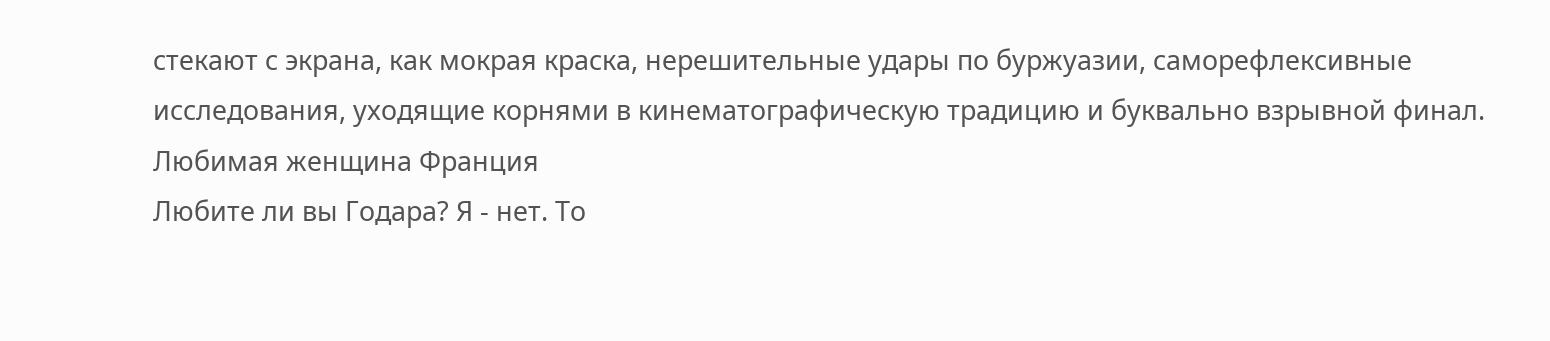стекают с экрана, как мокрая краска, нерешительные удары по буржуазии, саморефлексивные исследования, уходящие корнями в кинематографическую традицию и буквально взрывной финал.
Любимая женщина Франция
Любите ли вы Годара? Я - нет. То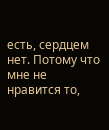есть, сердцем нет. Потому что мне не нравится то,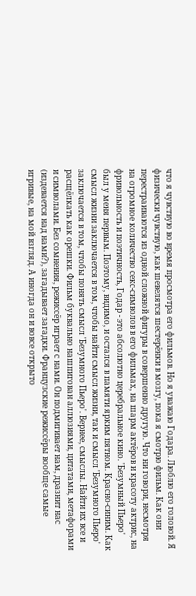что я чувствую во время просмотра его фильмов. Но я уважаю Годара. Люблю его головой. Я физически чувствую, как шевелятся шестерёнки в мозгу, пока я смотрю фильм. Как они перестраиваются из одной сложной фигуры в совершенно другую. Что ни говори, несмотря на огромное количество секс-символов в его фильмах, на шарм актёров и красоту актрис, на фривольность и поэтичность, Годар - это абсолютно церебральное кино. 'Безумный Пьеро' был у меня первым. Поэтому, видимо, и остался в памяти ярким пятном. Красно-синим. Как смысл жизни заключается в том, чтобы найти смысл жизни, так и смысл 'Безумного Пьеро' заключается в том, чтобы понять смысл 'Безумного Пьеро'. Вернее, смыслы. Найти их все и расщёлкать как орешки. Фильм буквально нашпигован аллюзиями, цитатами, метафорами и символами. Без сомнения, режиссёр играет с нами. Он подмигивает нам, дразнит нас (издевается над нами?), загадывает загадки. Французские режиссёры вообще самые игривые, на мой взгляд. А иногда он и вовсе открыто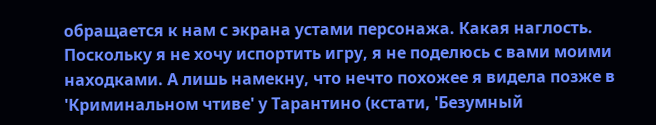обращается к нам с экрана устами персонажа. Какая наглость. Поскольку я не хочу испортить игру, я не поделюсь с вами моими находками. А лишь намекну, что нечто похожее я видела позже в 'Криминальном чтиве' у Тарантино (кстати, 'Безумный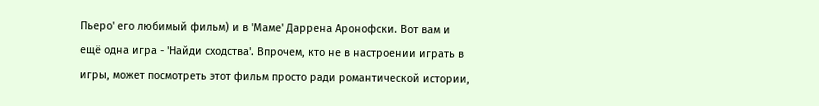Пьеро' его любимый фильм) и в 'Маме' Даррена Аронофски. Вот вам и ещё одна игра - 'Найди сходства'. Впрочем, кто не в настроении играть в игры, может посмотреть этот фильм просто ради романтической истории,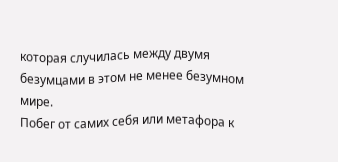которая случилась между двумя безумцами в этом не менее безумном мире.
Побег от самих себя или метафора к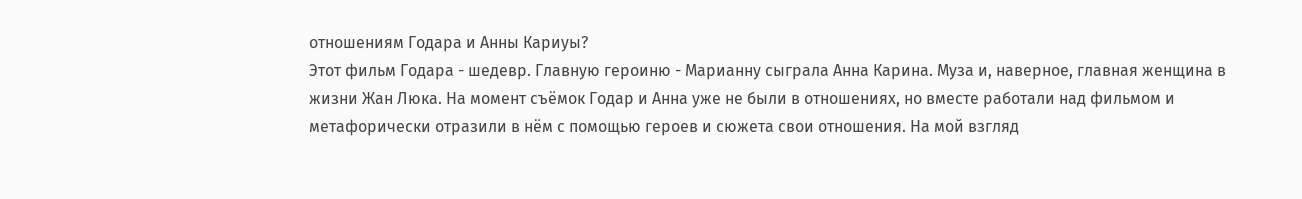отношениям Годара и Анны Кариyы?
Этот фильм Годара - шедевр. Главную героиню - Марианну сыграла Анна Карина. Муза и, наверное, главная женщина в жизни Жан Люка. На момент съёмок Годар и Анна уже не были в отношениях, но вместе работали над фильмом и метафорически отразили в нём с помощью героев и сюжета свои отношения. На мой взгляд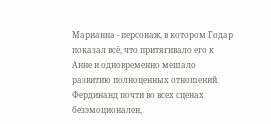Марианна - персонаж, в котором Годар показал всё, что притягивало его к Анне и одновременно мешало развитию полноценных отношений. Фердинанд почти во всех сценах безэмоционален,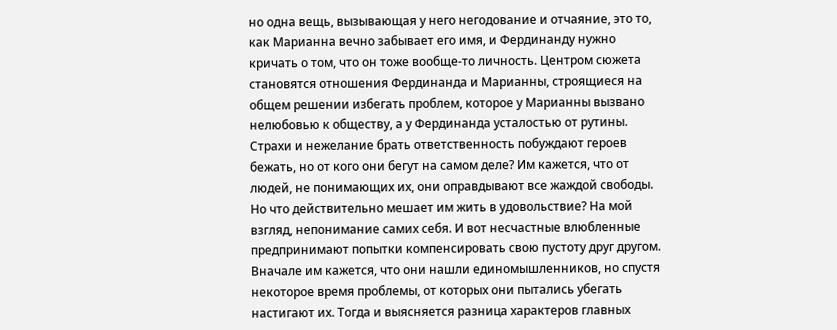но одна вещь, вызывающая у него негодование и отчаяние, это то, как Марианна вечно забывает его имя, и Фердинанду нужно кричать о том, что он тоже вообще-то личность. Центром сюжета становятся отношения Фердинанда и Марианны, строящиеся на общем решении избегать проблем, которое у Марианны вызвано нелюбовью к обществу, а у Фердинанда усталостью от рутины. Страхи и нежелание брать ответственность побуждают героев бежать, но от кого они бегут на самом деле? Им кажется, что от людей, не понимающих их, они оправдывают все жаждой свободы. Но что действительно мешает им жить в удовольствие? На мой взгляд, непонимание самих себя. И вот несчастные влюбленные предпринимают попытки компенсировать свою пустоту друг другом. Вначале им кажется, что они нашли единомышленников, но спустя некоторое время проблемы, от которых они пытались убегать настигают их. Тогда и выясняется разница характеров главных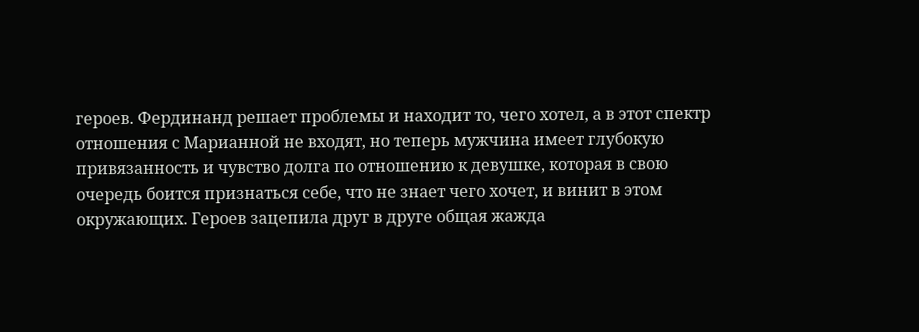героев. Фердинанд решает проблемы и находит то, чего хотел, а в этот спектр отношения с Марианной не входят, но теперь мужчина имеет глубокую привязанность и чувство долга по отношению к девушке, которая в свою очередь боится признаться себе, что не знает чего хочет, и винит в этом окружающих. Героев зацепила друг в друге общая жажда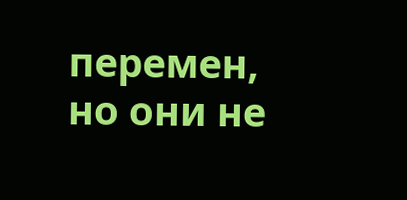перемен, но они не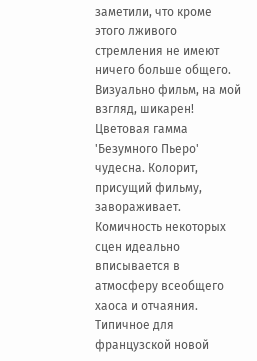заметили, что кроме этого лживого стремления не имеют ничего больше общего. Визуально фильм, на мой взгляд, шикарен! Цветовая гамма 'Безумного Пьеро' чудесна. Колорит, присущий фильму, завораживает. Комичность некоторых сцен идеально вписывается в атмосферу всеобщего хаоса и отчаяния. Типичное для французской новой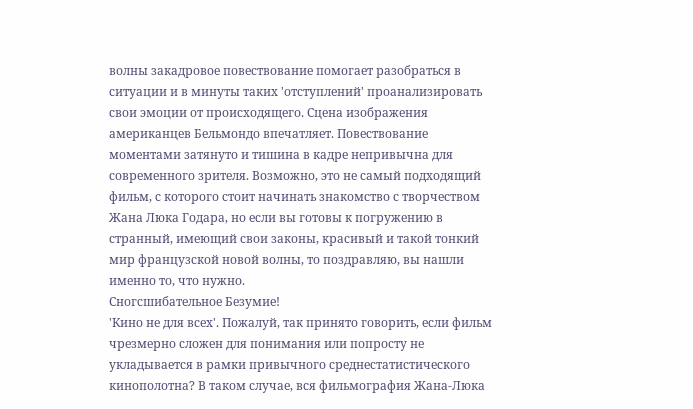волны закадровое повествование помогает разобраться в ситуации и в минуты таких 'отступлений' проанализировать свои эмоции от происходящего. Сцена изображения американцев Бельмондо впечатляет. Повествование моментами затянуто и тишина в кадре непривычна для современного зрителя. Возможно, это не самый подходящий фильм, с которого стоит начинать знакомство с творчеством Жана Люка Годара, но если вы готовы к погружению в странный, имеющий свои законы, красивый и такой тонкий мир французской новой волны, то поздравляю, вы нашли именно то, что нужно.
Сногсшибательное Безумие!
'Кино не для всех'. Пожалуй, так принято говорить, если фильм чрезмерно сложен для понимания или попросту не укладывается в рамки привычного среднестатистического кинополотна? В таком случае, вся фильмография Жана-Люка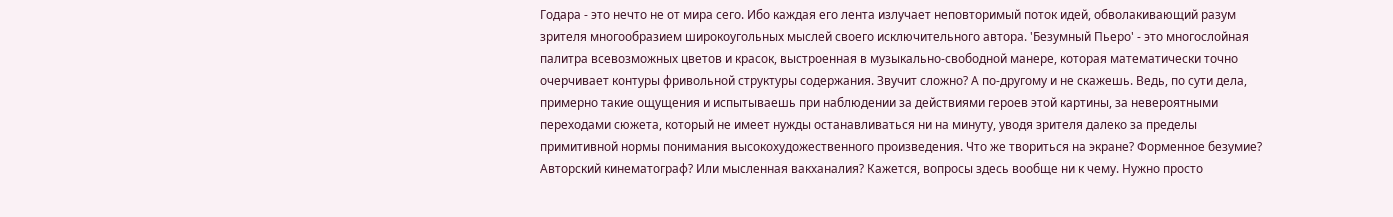Годара - это нечто не от мира сего. Ибо каждая его лента излучает неповторимый поток идей, обволакивающий разум зрителя многообразием широкоугольных мыслей своего исключительного автора. 'Безумный Пьеро' - это многослойная палитра всевозможных цветов и красок, выстроенная в музыкально-свободной манере, которая математически точно очерчивает контуры фривольной структуры содержания. Звучит сложно? А по-другому и не скажешь. Ведь, по сути дела, примерно такие ощущения и испытываешь при наблюдении за действиями героев этой картины, за невероятными переходами сюжета, который не имеет нужды останавливаться ни на минуту, уводя зрителя далеко за пределы примитивной нормы понимания высокохудожественного произведения. Что же твориться на экране? Форменное безумие? Авторский кинематограф? Или мысленная вакханалия? Кажется, вопросы здесь вообще ни к чему. Нужно просто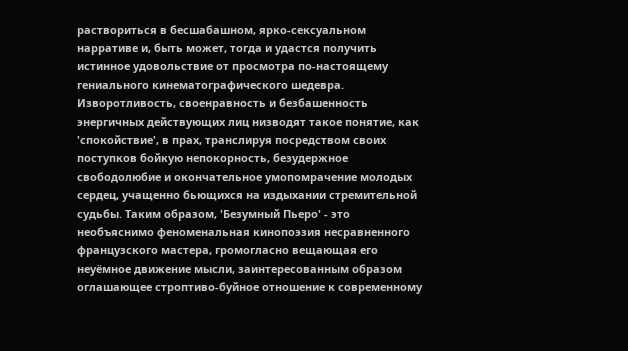раствориться в бесшабашном, ярко-сексуальном нарративе и, быть может, тогда и удастся получить истинное удовольствие от просмотра по-настоящему гениального кинематографического шедевра. Изворотливость, своенравность и безбашенность энергичных действующих лиц низводят такое понятие, как 'спокойствие', в прах, транслируя посредством своих поступков бойкую непокорность, безудержное свободолюбие и окончательное умопомрачение молодых сердец, учащенно бьющихся на издыхании стремительной судьбы. Таким образом, 'Безумный Пьеро' - это необъяснимо феноменальная кинопоэзия несравненного французского мастера, громогласно вещающая его неуёмное движение мысли, заинтересованным образом оглашающее строптиво-буйное отношение к современному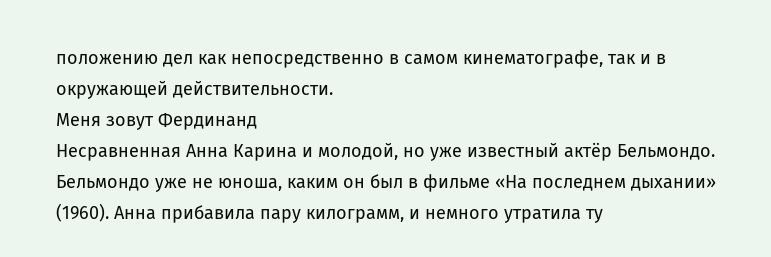положению дел как непосредственно в самом кинематографе, так и в окружающей действительности.
Меня зовут Фердинанд
Несравненная Анна Карина и молодой, но уже известный актёр Бельмондо. Бельмондо уже не юноша, каким он был в фильме «На последнем дыхании» (1960). Анна прибавила пару килограмм, и немного утратила ту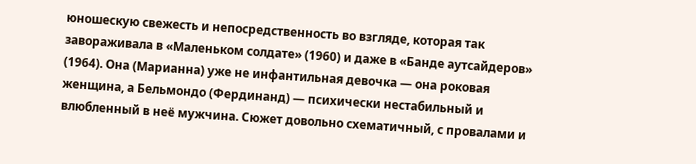юношескую свежесть и непосредственность во взгляде, которая так завораживала в «Маленьком солдате» (1960) и даже в «Банде аутсайдеров» (1964). Она (Марианна) уже не инфантильная девочка — она роковая женщина, а Бельмондо (Фердинанд) — психически нестабильный и влюбленный в неё мужчина. Сюжет довольно схематичный, с провалами и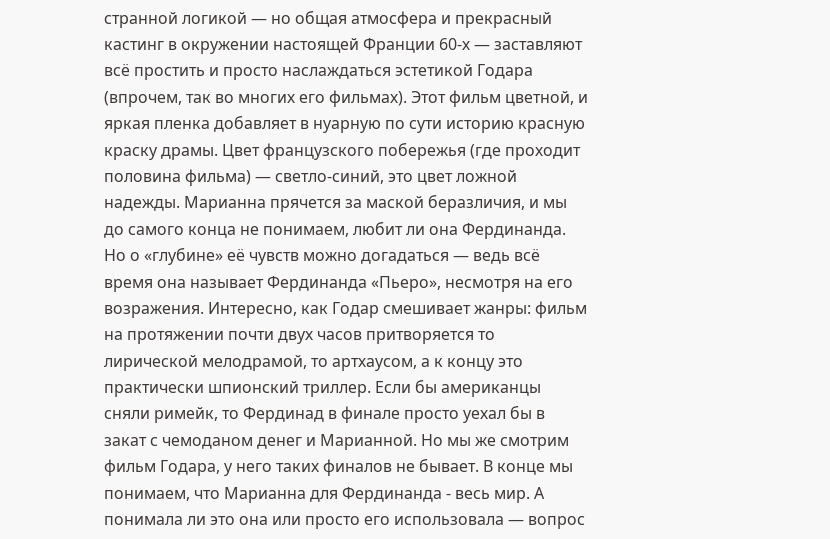странной логикой — но общая атмосфера и прекрасный кастинг в окружении настоящей Франции 60-х — заставляют всё простить и просто наслаждаться эстетикой Годара (впрочем, так во многих его фильмах). Этот фильм цветной, и яркая пленка добавляет в нуарную по сути историю красную краску драмы. Цвет французского побережья (где проходит половина фильма) — светло-синий, это цвет ложной надежды. Марианна прячется за маской беразличия, и мы до самого конца не понимаем, любит ли она Фердинанда. Но о «глубине» её чувств можно догадаться — ведь всё время она называет Фердинанда «Пьеро», несмотря на его возражения. Интересно, как Годар смешивает жанры: фильм на протяжении почти двух часов притворяется то лирической мелодрамой, то артхаусом, а к концу это практически шпионский триллер. Если бы американцы сняли римейк, то Фердинад в финале просто уехал бы в закат с чемоданом денег и Марианной. Но мы же смотрим фильм Годара, у него таких финалов не бывает. В конце мы понимаем, что Марианна для Фердинанда - весь мир. А понимала ли это она или просто его использовала — вопрос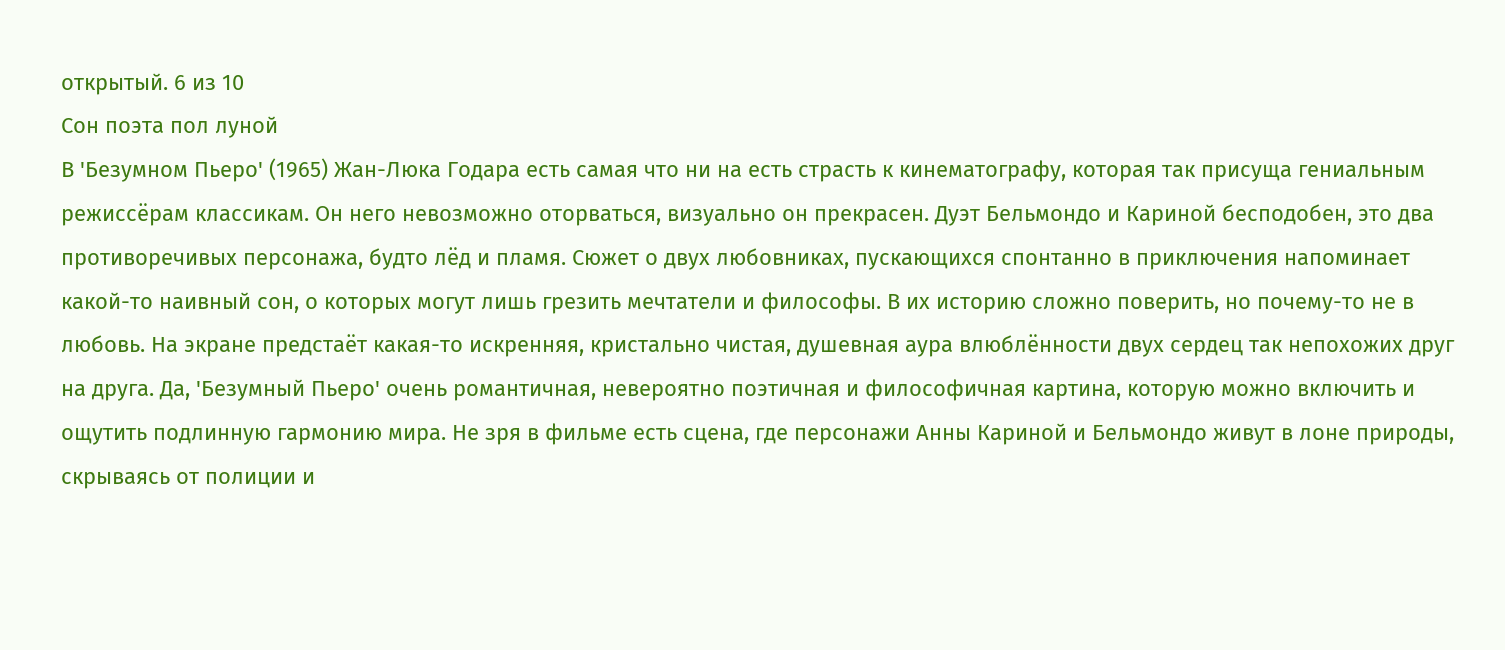открытый. 6 из 10
Сон поэта пол луной
В 'Безумном Пьеро' (1965) Жан-Люка Годара есть самая что ни на есть страсть к кинематографу, которая так присуща гениальным режиссёрам классикам. Он него невозможно оторваться, визуально он прекрасен. Дуэт Бельмондо и Кариной бесподобен, это два противоречивых персонажа, будто лёд и пламя. Сюжет о двух любовниках, пускающихся спонтанно в приключения напоминает какой-то наивный сон, о которых могут лишь грезить мечтатели и философы. В их историю сложно поверить, но почему-то не в любовь. На экране предстаёт какая-то искренняя, кристально чистая, душевная аура влюблённости двух сердец так непохожих друг на друга. Да, 'Безумный Пьеро' очень романтичная, невероятно поэтичная и философичная картина, которую можно включить и ощутить подлинную гармонию мира. Не зря в фильме есть сцена, где персонажи Анны Кариной и Бельмондо живут в лоне природы, скрываясь от полиции и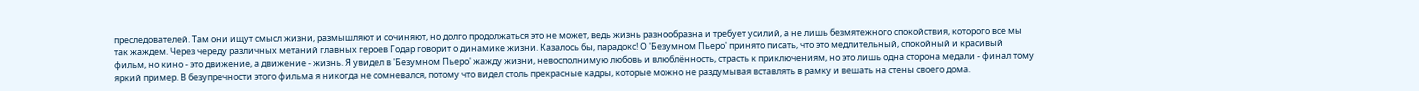преследователей. Там они ищут смысл жизни, размышляют и сочиняют, но долго продолжаться это не может, ведь жизнь разнообразна и требует усилий, а не лишь безмятежного спокойствия, которого все мы так жаждем. Через череду различных метаний главных героев Годар говорит о динамике жизни. Казалось бы, парадокс! О 'Безумном Пьеро' принято писать, что это медлительный, спокойный и красивый фильм, но кино - это движение, а движение - жизнь. Я увидел в 'Безумном Пьеро' жажду жизни, невосполнимую любовь и влюблённость, страсть к приключениям, но это лишь одна сторона медали - финал тому яркий пример. В безупречности этого фильма я никогда не сомневался, потому что видел столь прекрасные кадры, которые можно не раздумывая вставлять в рамку и вешать на стены своего дома.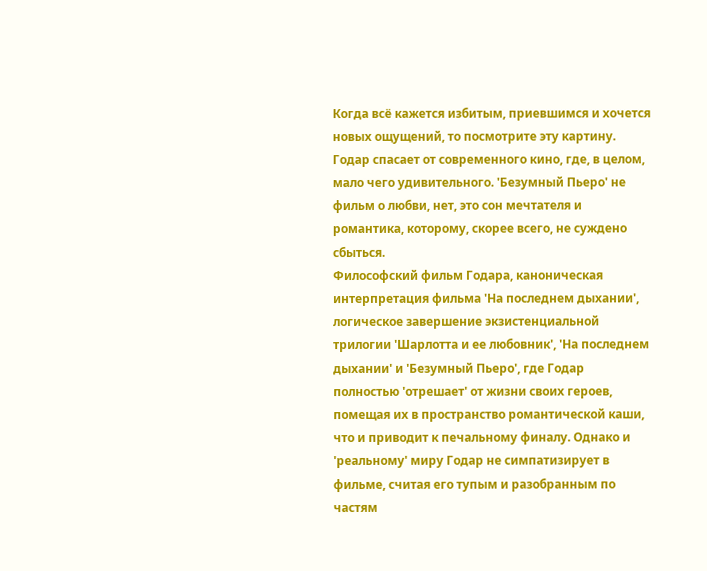Когда всё кажется избитым, приевшимся и хочется новых ощущений, то посмотрите эту картину. Годар спасает от современного кино, где, в целом, мало чего удивительного. 'Безумный Пьеро' не фильм о любви, нет, это сон мечтателя и романтика, которому, скорее всего, не суждено сбыться.
Философский фильм Годара, каноническая интерпретация фильма 'На последнем дыхании', логическое завершение экзистенциальной трилогии 'Шарлотта и ее любовник', 'На последнем дыхании' и 'Безумный Пьеро', где Годар полностью 'отрешает' от жизни своих героев, помещая их в пространство романтической каши, что и приводит к печальному финалу. Однако и 'реальному' миру Годар не симпатизирует в фильме, считая его тупым и разобранным по частям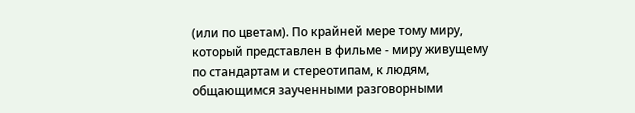(или по цветам). По крайней мере тому миру, который представлен в фильме - миру живущему по стандартам и стереотипам, к людям, общающимся заученными разговорными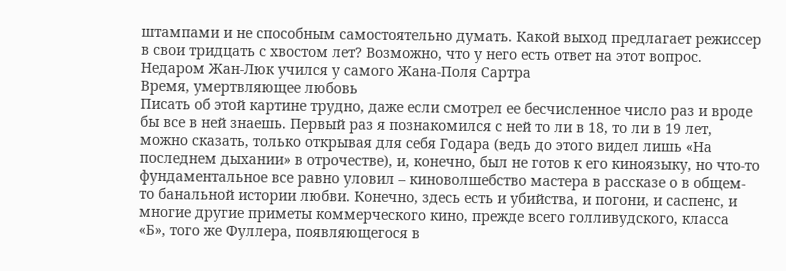штампами и не способным самостоятельно думать. Какой выход предлагает режиссер в свои тридцать с хвостом лет? Возможно, что у него есть ответ на этот вопрос. Недаром Жан-Люк учился у самого Жана-Поля Сартра
Время, умертвляющее любовь
Писать об этой картине трудно, даже если смотрел ее бесчисленное число раз и вроде бы все в ней знаешь. Первый раз я познакомился с ней то ли в 18, то ли в 19 лет, можно сказать, только открывая для себя Годара (ведь до этого видел лишь «На последнем дыхании» в отрочестве), и, конечно, был не готов к его киноязыку, но что-то фундаментальное все равно уловил – киноволшебство мастера в рассказе о в общем-то банальной истории любви. Конечно, здесь есть и убийства, и погони, и саспенс, и многие другие приметы коммерческого кино, прежде всего голливудского, класса «Б», того же Фуллера, появляющегося в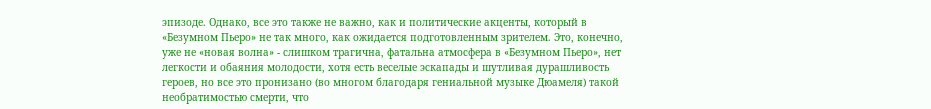эпизоде. Однако, все это также не важно, как и политические акценты, который в «Безумном Пьеро» не так много, как ожидается подготовленным зрителем. Это, конечно, уже не «новая волна» - слишком трагична, фатальна атмосфера в «Безумном Пьеро», нет легкости и обаяния молодости, хотя есть веселые эскапады и шутливая дурашливость героев, но все это пронизано (во многом благодаря гениальной музыке Дюамеля) такой необратимостью смерти, что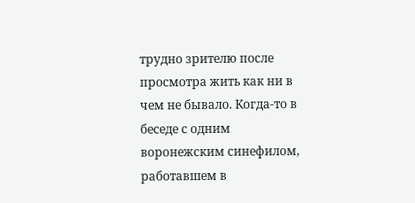трудно зрителю после просмотра жить как ни в чем не бывало. Когда-то в беседе с одним воронежским синефилом, работавшем в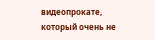видеопрокате, который очень не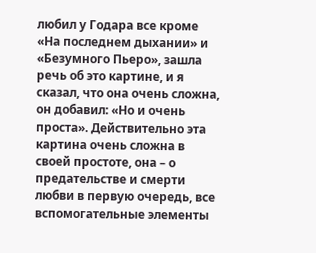любил у Годара все кроме «На последнем дыхании» и «Безумного Пьеро», зашла речь об это картине, и я сказал, что она очень сложна, он добавил: «Но и очень проста». Действительно эта картина очень сложна в своей простоте, она – о предательстве и смерти любви в первую очередь, все вспомогательные элементы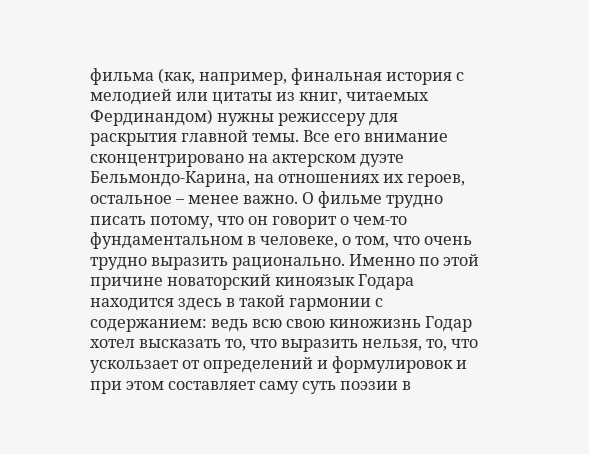фильма (как, например, финальная история с мелодией или цитаты из книг, читаемых Фердинандом) нужны режиссеру для раскрытия главной темы. Все его внимание сконцентрировано на актерском дуэте Бельмондо-Карина, на отношениях их героев, остальное – менее важно. О фильме трудно писать потому, что он говорит о чем-то фундаментальном в человеке, о том, что очень трудно выразить рационально. Именно по этой причине новаторский киноязык Годара находится здесь в такой гармонии с содержанием: ведь всю свою киножизнь Годар хотел высказать то, что выразить нельзя, то, что ускользает от определений и формулировок и при этом составляет саму суть поэзии в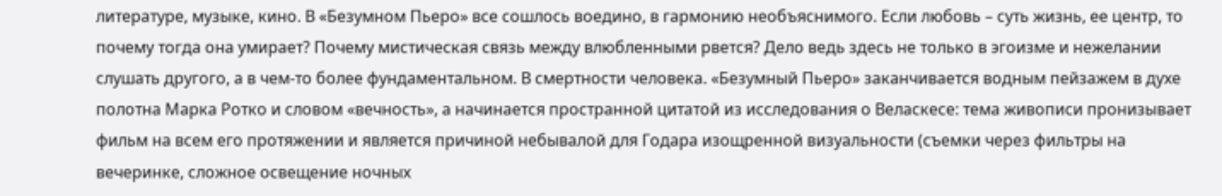литературе, музыке, кино. В «Безумном Пьеро» все сошлось воедино, в гармонию необъяснимого. Если любовь – суть жизнь, ее центр, то почему тогда она умирает? Почему мистическая связь между влюбленными рвется? Дело ведь здесь не только в эгоизме и нежелании слушать другого, а в чем-то более фундаментальном. В смертности человека. «Безумный Пьеро» заканчивается водным пейзажем в духе полотна Марка Ротко и словом «вечность», а начинается пространной цитатой из исследования о Веласкесе: тема живописи пронизывает фильм на всем его протяжении и является причиной небывалой для Годара изощренной визуальности (съемки через фильтры на вечеринке, сложное освещение ночных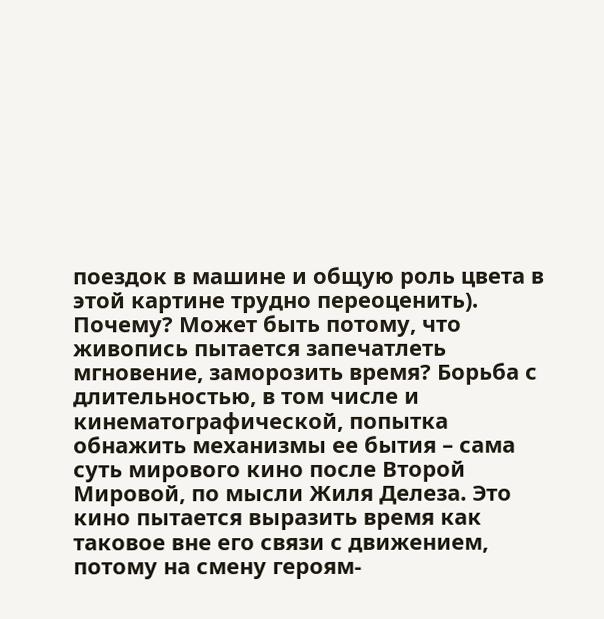поездок в машине и общую роль цвета в этой картине трудно переоценить). Почему? Может быть потому, что живопись пытается запечатлеть мгновение, заморозить время? Борьба с длительностью, в том числе и кинематографической, попытка обнажить механизмы ее бытия – сама суть мирового кино после Второй Мировой, по мысли Жиля Делеза. Это кино пытается выразить время как таковое вне его связи с движением, потому на смену героям-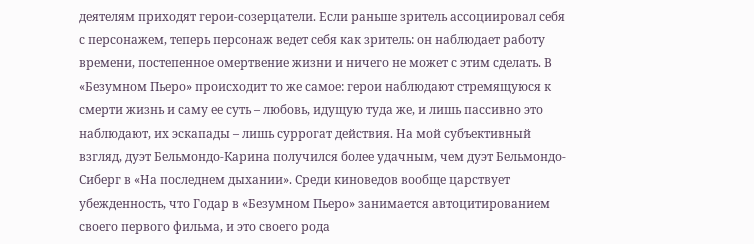деятелям приходят герои-созерцатели. Если раньше зритель ассоциировал себя с персонажем, теперь персонаж ведет себя как зритель: он наблюдает работу времени, постепенное омертвение жизни и ничего не может с этим сделать. В «Безумном Пьеро» происходит то же самое: герои наблюдают стремящуюся к смерти жизнь и саму ее суть – любовь, идущую туда же, и лишь пассивно это наблюдают, их эскапады – лишь суррогат действия. На мой субъективный взгляд, дуэт Бельмондо-Карина получился более удачным, чем дуэт Бельмондо-Сиберг в «На последнем дыхании». Среди киноведов вообще царствует убежденность, что Годар в «Безумном Пьеро» занимается автоцитированием своего первого фильма, и это своего рода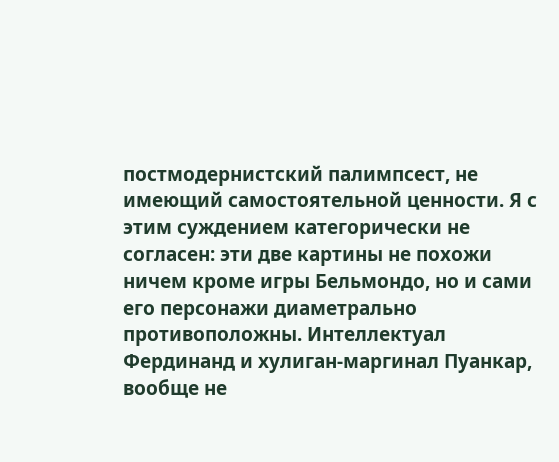постмодернистский палимпсест, не имеющий самостоятельной ценности. Я с этим суждением категорически не согласен: эти две картины не похожи ничем кроме игры Бельмондо, но и сами его персонажи диаметрально противоположны. Интеллектуал Фердинанд и хулиган-маргинал Пуанкар, вообще не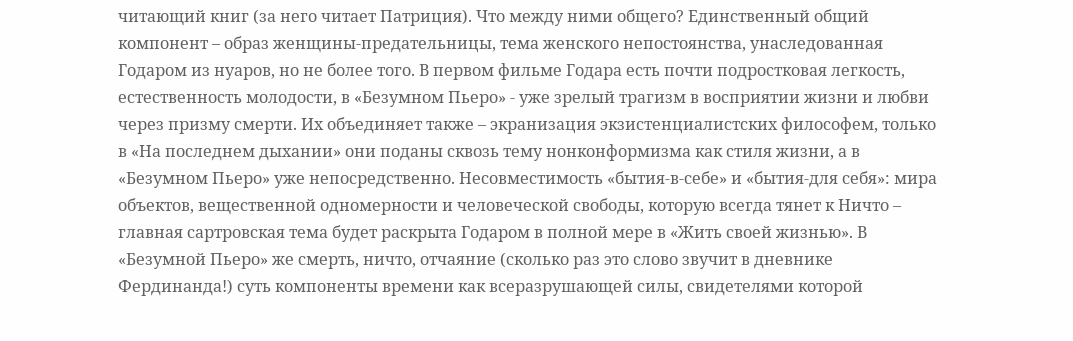читающий книг (за него читает Патриция). Что между ними общего? Единственный общий компонент – образ женщины-предательницы, тема женского непостоянства, унаследованная Годаром из нуаров, но не более того. В первом фильме Годара есть почти подростковая легкость, естественность молодости, в «Безумном Пьеро» - уже зрелый трагизм в восприятии жизни и любви через призму смерти. Их объединяет также – экранизация экзистенциалистских философем, только в «На последнем дыхании» они поданы сквозь тему нонконформизма как стиля жизни, а в «Безумном Пьеро» уже непосредственно. Несовместимость «бытия-в-себе» и «бытия-для себя»: мира объектов, вещественной одномерности и человеческой свободы, которую всегда тянет к Ничто – главная сартровская тема будет раскрыта Годаром в полной мере в «Жить своей жизнью». В «Безумной Пьеро» же смерть, ничто, отчаяние (сколько раз это слово звучит в дневнике Фердинанда!) суть компоненты времени как всеразрушающей силы, свидетелями которой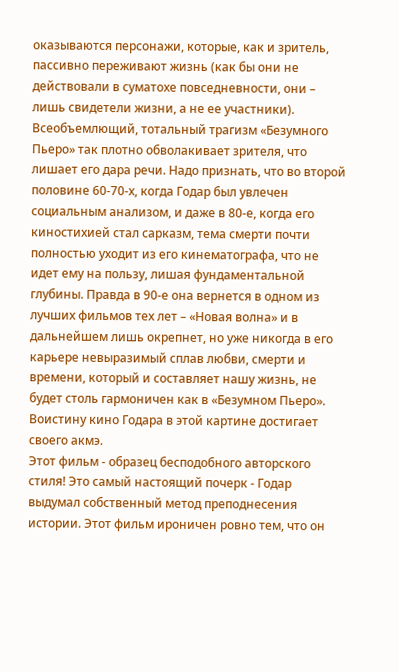оказываются персонажи, которые, как и зритель, пассивно переживают жизнь (как бы они не действовали в суматохе повседневности, они – лишь свидетели жизни, а не ее участники). Всеобъемлющий, тотальный трагизм «Безумного Пьеро» так плотно обволакивает зрителя, что лишает его дара речи. Надо признать, что во второй половине 60-70-х, когда Годар был увлечен социальным анализом, и даже в 80-е, когда его киностихией стал сарказм, тема смерти почти полностью уходит из его кинематографа, что не идет ему на пользу, лишая фундаментальной глубины. Правда в 90-е она вернется в одном из лучших фильмов тех лет – «Новая волна» и в дальнейшем лишь окрепнет, но уже никогда в его карьере невыразимый сплав любви, смерти и времени, который и составляет нашу жизнь, не будет столь гармоничен как в «Безумном Пьеро». Воистину кино Годара в этой картине достигает своего акмэ.
Этот фильм - образец бесподобного авторского стиля! Это самый настоящий почерк - Годар выдумал собственный метод преподнесения истории. Этот фильм ироничен ровно тем, что он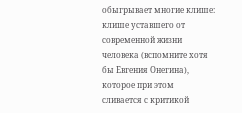обыгрывает многие клише: клише уставшего от современной жизни человека (вспомните хотя бы Евгения Онегина), которое при этом сливается с критикой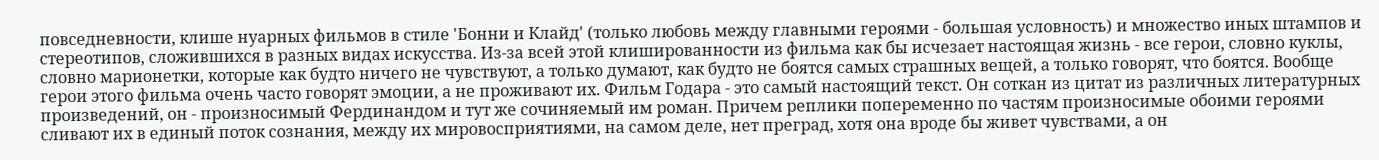повседневности, клише нуарных фильмов в стиле 'Бонни и Клайд' (только любовь между главными героями - большая условность) и множество иных штампов и стереотипов, сложившихся в разных видах искусства. Из-за всей этой клишированности из фильма как бы исчезает настоящая жизнь - все герои, словно куклы, словно марионетки, которые как будто ничего не чувствуют, а только думают, как будто не боятся самых страшных вещей, а только говорят, что боятся. Вообще герои этого фильма очень часто говорят эмоции, а не проживают их. Фильм Годара - это самый настоящий текст. Он соткан из цитат из различных литературных произведений, он - произносимый Фердинандом и тут же сочиняемый им роман. Причем реплики попеременно по частям произносимые обоими героями сливают их в единый поток сознания, между их мировосприятиями, на самом деле, нет преград, хотя она вроде бы живет чувствами, а он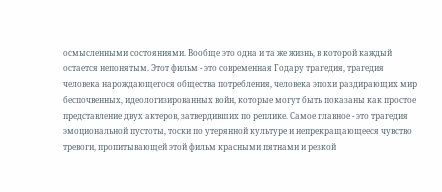осмысленными состояниями. Вообще это одна и та же жизнь, в которой каждый остается непонятым. Этот фильм - это современная Годару трагедия, трагедия человека нарождающегося общества потребления, человека эпохи раздирающих мир беспочвенных, идеологизированных войн, которые могут быть показаны как простое представление двух актеров, затвердивших по реплике. Самое главное - это трагедия эмоциональной пустоты, тоски по утерянной культуре и непрекращающееся чувство тревоги, пропитывающей этой фильм красными пятнами и резкой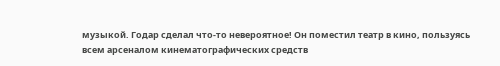музыкой. Годар сделал что-то невероятное! Он поместил театр в кино, пользуясь всем арсеналом кинематографических средств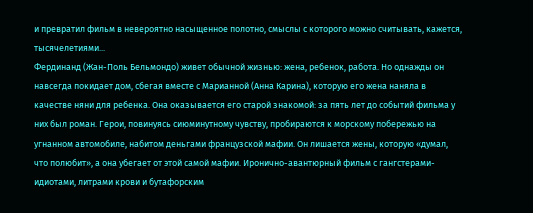и превратил фильм в невероятно насыщенное полотно, смыслы с которого можно считывать, кажется, тысячелетиями...
Фердинанд (Жан-Поль Бельмондо) живет обычной жизнью: жена, ребенок, работа. Но однажды он навсегда покидает дом, сбегая вместе с Марианной (Анна Карина), которую его жена наняла в качестве няни для ребенка. Она оказывается его старой знакомой: за пять лет до событий фильма у них был роман. Герои, повинуясь сиюминутному чувству, пробираются к морскому побережью на угнанном автомобиле, набитом деньгами французской мафии. Он лишается жены, которую «думал, что полюбит», а она убегает от этой самой мафии. Иронично-авантюрный фильм с гангстерами-идиотами, литрами крови и бутафорским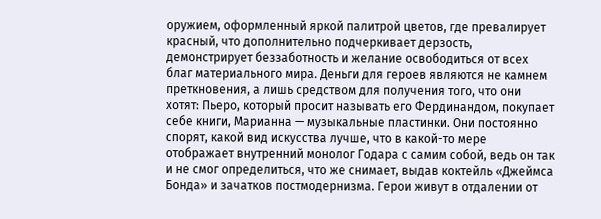оружием, оформленный яркой палитрой цветов, где превалирует красный, что дополнительно подчеркивает дерзость, демонстрирует беззаботность и желание освободиться от всех благ материального мира. Деньги для героев являются не камнем преткновения, а лишь средством для получения того, что они хотят: Пьеро, который просит называть его Фердинандом, покупает себе книги, Марианна — музыкальные пластинки. Они постоянно спорят, какой вид искусства лучше, что в какой-то мере отображает внутренний монолог Годара с самим собой, ведь он так и не смог определиться, что же снимает, выдав коктейль «Джеймса Бонда» и зачатков постмодернизма. Герои живут в отдалении от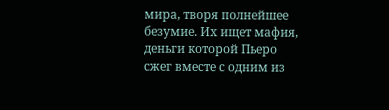мира, творя полнейшее безумие. Их ищет мафия, деньги которой Пьеро сжег вместе с одним из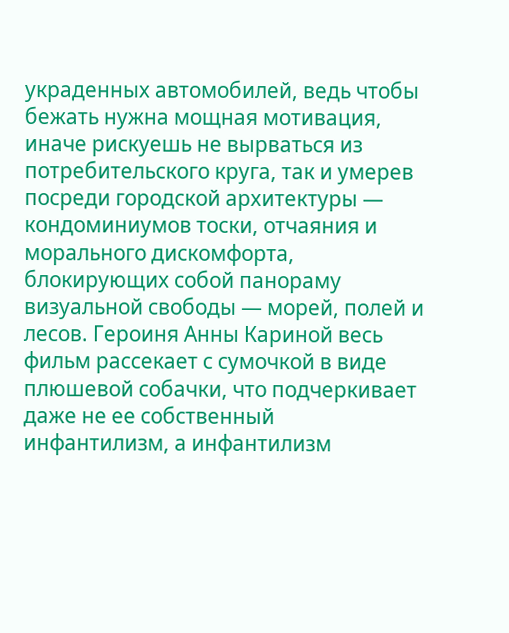украденных автомобилей, ведь чтобы бежать нужна мощная мотивация, иначе рискуешь не вырваться из потребительского круга, так и умерев посреди городской архитектуры — кондоминиумов тоски, отчаяния и морального дискомфорта, блокирующих собой панораму визуальной свободы — морей, полей и лесов. Героиня Анны Кариной весь фильм рассекает с сумочкой в виде плюшевой собачки, что подчеркивает даже не ее собственный инфантилизм, а инфантилизм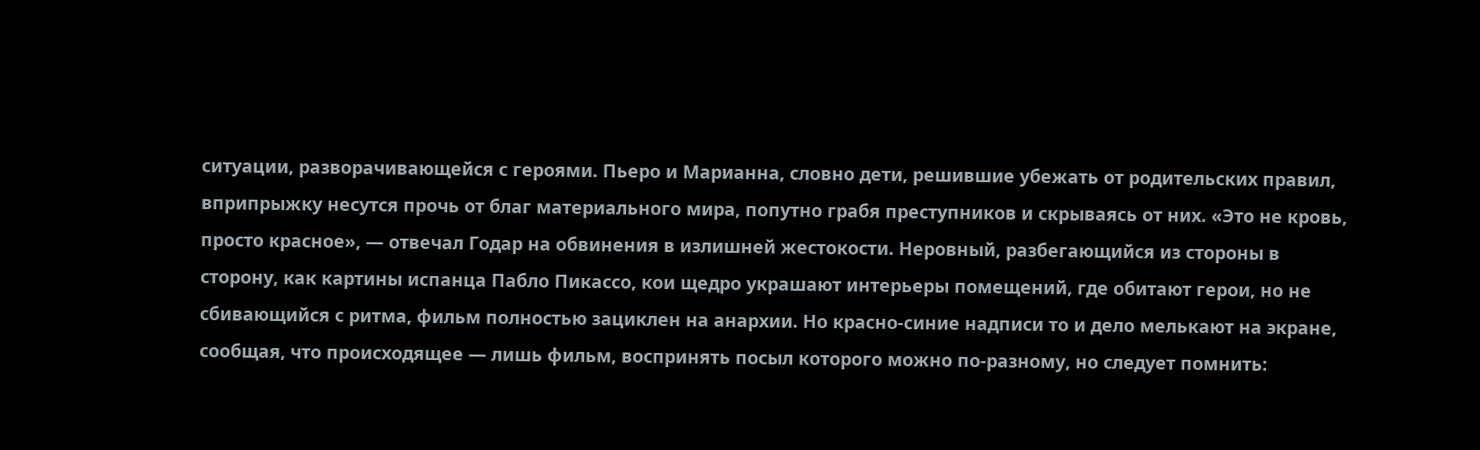ситуации, разворачивающейся с героями. Пьеро и Марианна, словно дети, решившие убежать от родительских правил, вприпрыжку несутся прочь от благ материального мира, попутно грабя преступников и скрываясь от них. «Это не кровь, просто красное», — отвечал Годар на обвинения в излишней жестокости. Неровный, разбегающийся из стороны в сторону, как картины испанца Пабло Пикассо, кои щедро украшают интерьеры помещений, где обитают герои, но не сбивающийся с ритма, фильм полностью зациклен на анархии. Но красно-синие надписи то и дело мелькают на экране, сообщая, что происходящее — лишь фильм, воспринять посыл которого можно по-разному, но следует помнить: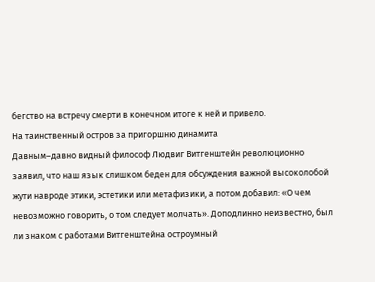бегство на встречу смерти в конечном итоге к ней и привело.
На таинственный остров за пригоршню динамита
Давным–давно видный философ Людвиг Витгенштейн революционно заявил, что наш язык слишком беден для обсуждения важной высоколобой жути навроде этики, эстетики или метафизики, а потом добавил: «О чем невозможно говорить, о том следует молчать». Доподлинно неизвестно, был ли знаком с работами Витгенштейна остроумный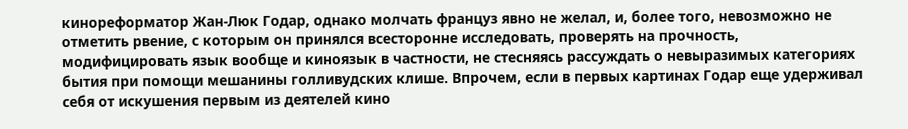кинореформатор Жан-Люк Годар, однако молчать француз явно не желал, и, более того, невозможно не отметить рвение, с которым он принялся всесторонне исследовать, проверять на прочность, модифицировать язык вообще и киноязык в частности, не стесняясь рассуждать о невыразимых категориях бытия при помощи мешанины голливудских клише. Впрочем, если в первых картинах Годар еще удерживал себя от искушения первым из деятелей кино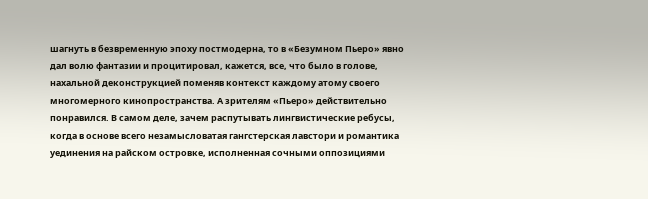шагнуть в безвременную эпоху постмодерна, то в «Безумном Пьеро» явно дал волю фантазии и процитировал, кажется, все, что было в голове, нахальной деконструкцией поменяв контекст каждому атому своего многомерного кинопространства. А зрителям «Пьеро» действительно понравился. В самом деле, зачем распутывать лингвистические ребусы, когда в основе всего незамысловатая гангстерская лавстори и романтика уединения на райском островке, исполненная сочными оппозициями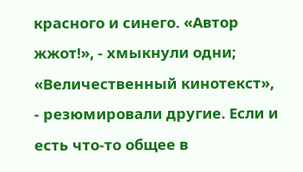красного и синего. «Автор жжот!», - хмыкнули одни; «Величественный кинотекст», - резюмировали другие. Если и есть что-то общее в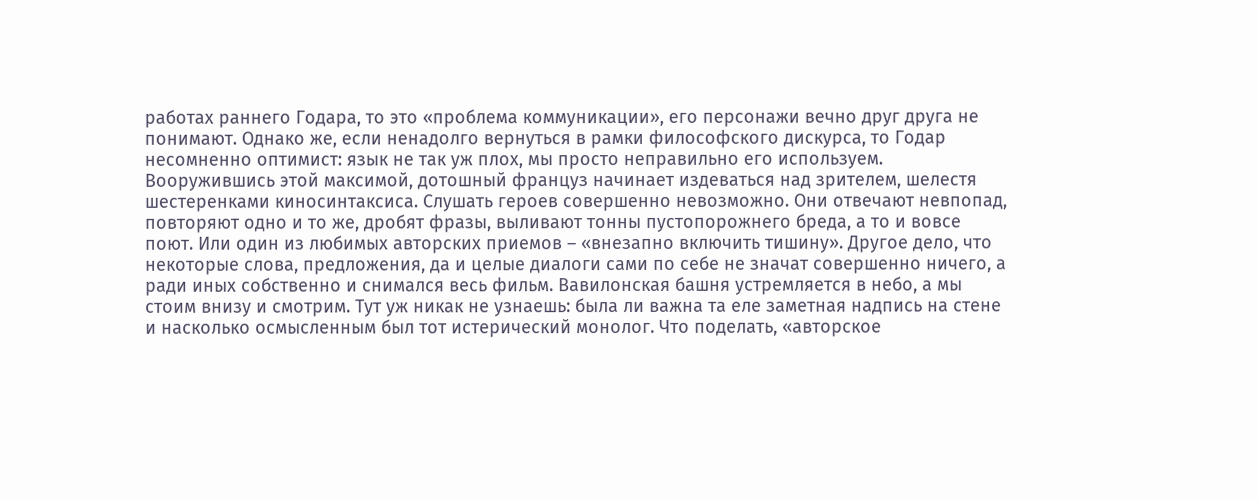работах раннего Годара, то это «проблема коммуникации», его персонажи вечно друг друга не понимают. Однако же, если ненадолго вернуться в рамки философского дискурса, то Годар несомненно оптимист: язык не так уж плох, мы просто неправильно его используем. Вооружившись этой максимой, дотошный француз начинает издеваться над зрителем, шелестя шестеренками киносинтаксиса. Слушать героев совершенно невозможно. Они отвечают невпопад, повторяют одно и то же, дробят фразы, выливают тонны пустопорожнего бреда, а то и вовсе поют. Или один из любимых авторских приемов – «внезапно включить тишину». Другое дело, что некоторые слова, предложения, да и целые диалоги сами по себе не значат совершенно ничего, а ради иных собственно и снимался весь фильм. Вавилонская башня устремляется в небо, а мы стоим внизу и смотрим. Тут уж никак не узнаешь: была ли важна та еле заметная надпись на стене и насколько осмысленным был тот истерический монолог. Что поделать, «авторское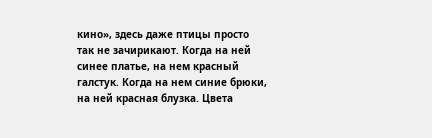кино», здесь даже птицы просто так не зачирикают. Когда на ней синее платье, на нем красный галстук. Когда на нем синие брюки, на ней красная блузка. Цвета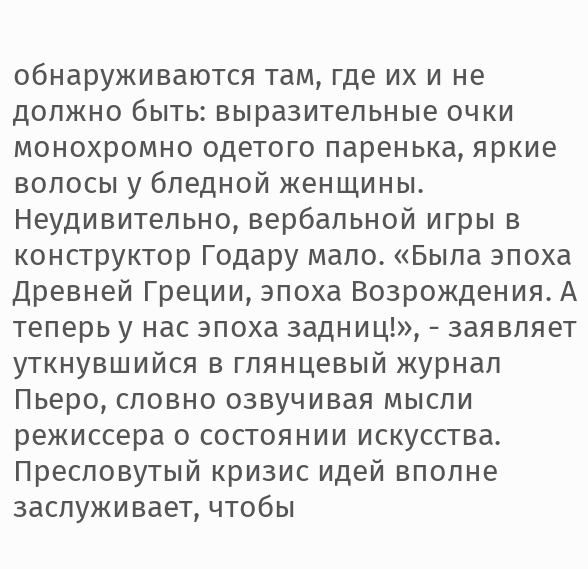обнаруживаются там, где их и не должно быть: выразительные очки монохромно одетого паренька, яркие волосы у бледной женщины. Неудивительно, вербальной игры в конструктор Годару мало. «Была эпоха Древней Греции, эпоха Возрождения. А теперь у нас эпоха задниц!», - заявляет уткнувшийся в глянцевый журнал Пьеро, словно озвучивая мысли режиссера о состоянии искусства. Пресловутый кризис идей вполне заслуживает, чтобы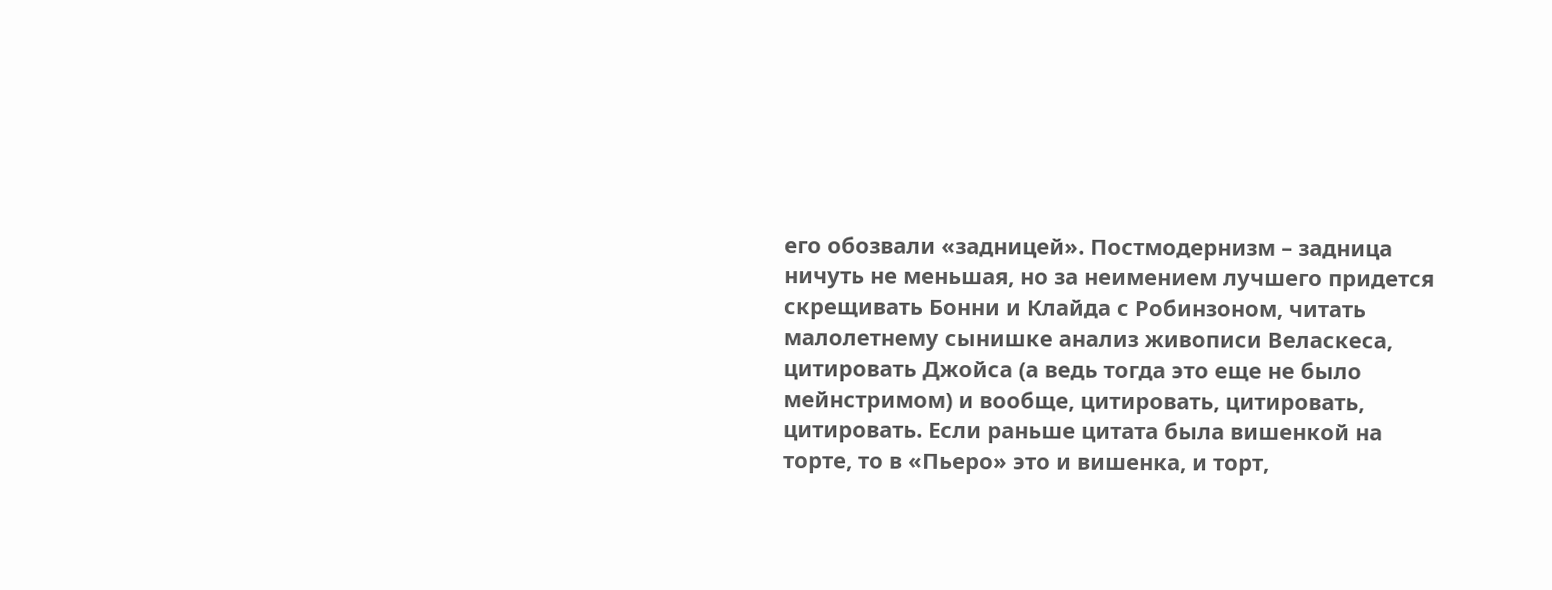его обозвали «задницей». Постмодернизм – задница ничуть не меньшая, но за неимением лучшего придется скрещивать Бонни и Клайда с Робинзоном, читать малолетнему сынишке анализ живописи Веласкеса, цитировать Джойса (а ведь тогда это еще не было мейнстримом) и вообще, цитировать, цитировать, цитировать. Если раньше цитата была вишенкой на торте, то в «Пьеро» это и вишенка, и торт,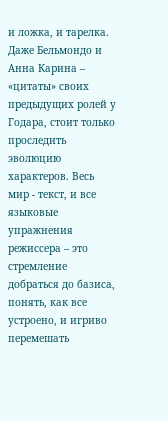и ложка, и тарелка. Даже Бельмондо и Анна Карина – «цитаты» своих предыдущих ролей у Годара, стоит только проследить эволюцию характеров. Весь мир - текст, и все языковые упражнения режиссера – это стремление добраться до базиса, понять, как все устроено, и игриво перемешать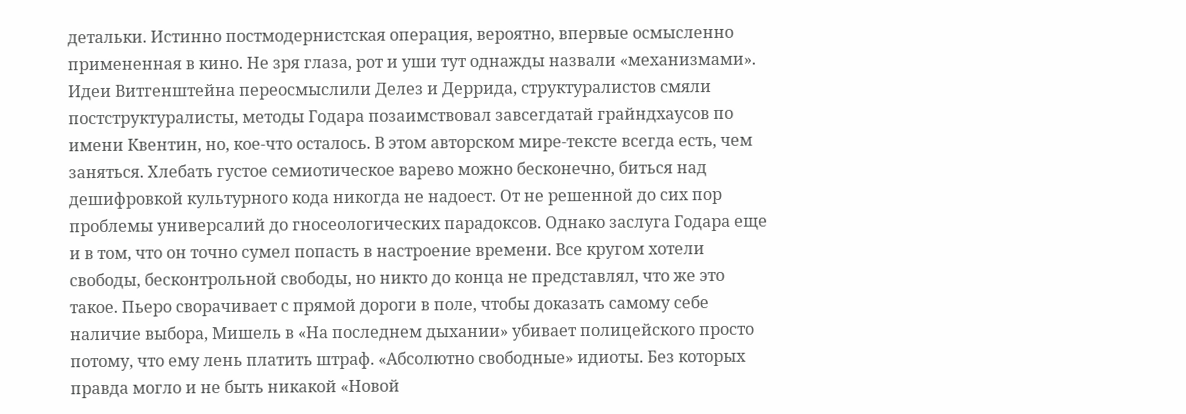детальки. Истинно постмодернистская операция, вероятно, впервые осмысленно примененная в кино. Не зря глаза, рот и уши тут однажды назвали «механизмами». Идеи Витгенштейна переосмыслили Делез и Деррида, структуралистов смяли постструктуралисты, методы Годара позаимствовал завсегдатай грайндхаусов по имени Квентин, но, кое-что осталось. В этом авторском мире-тексте всегда есть, чем заняться. Хлебать густое семиотическое варево можно бесконечно, биться над дешифровкой культурного кода никогда не надоест. От не решенной до сих пор проблемы универсалий до гносеологических парадоксов. Однако заслуга Годара еще и в том, что он точно сумел попасть в настроение времени. Все кругом хотели свободы, бесконтрольной свободы, но никто до конца не представлял, что же это такое. Пьеро сворачивает с прямой дороги в поле, чтобы доказать самому себе наличие выбора, Мишель в «На последнем дыхании» убивает полицейского просто потому, что ему лень платить штраф. «Абсолютно свободные» идиоты. Без которых правда могло и не быть никакой «Новой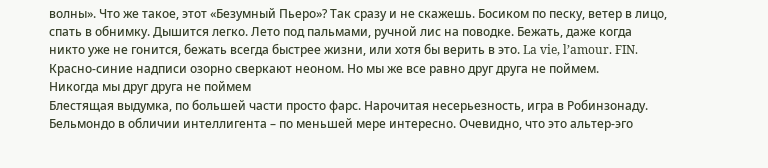волны». Что же такое, этот «Безумный Пьеро»? Так сразу и не скажешь. Босиком по песку, ветер в лицо, спать в обнимку. Дышится легко. Лето под пальмами, ручной лис на поводке. Бежать, даже когда никто уже не гонится, бежать всегда быстрее жизни, или хотя бы верить в это. La vie, l’amour. FIN. Красно-синие надписи озорно сверкают неоном. Но мы же все равно друг друга не поймем.
Никогда мы друг друга не поймем
Блестящая выдумка, по большей части просто фарс. Нарочитая несерьезность, игра в Робинзонаду. Бельмондо в обличии интеллигента – по меньшей мере интересно. Очевидно, что это альтер-эго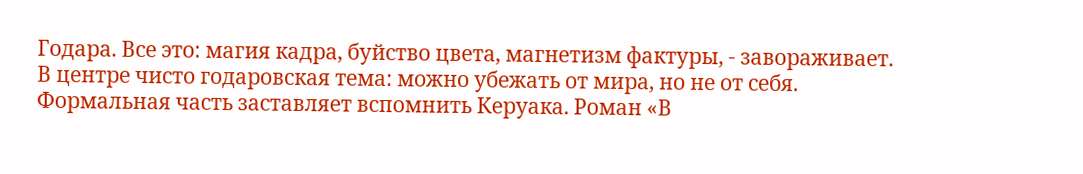Годара. Все это: магия кадра, буйство цвета, магнетизм фактуры, - завораживает. В центре чисто годаровская тема: можно убежать от мира, но не от себя. Формальная часть заставляет вспомнить Керуака. Роман «В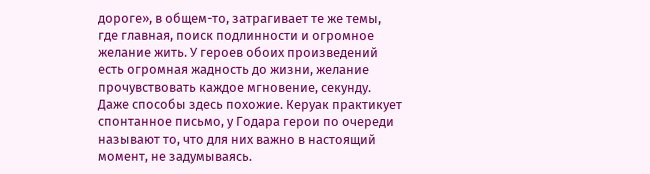дороге», в общем-то, затрагивает те же темы, где главная, поиск подлинности и огромное желание жить. У героев обоих произведений есть огромная жадность до жизни, желание прочувствовать каждое мгновение, секунду. Даже способы здесь похожие. Керуак практикует спонтанное письмо, у Годара герои по очереди называют то, что для них важно в настоящий момент, не задумываясь.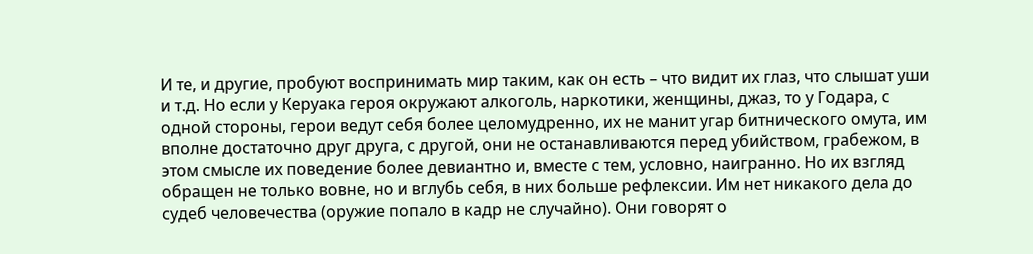И те, и другие, пробуют воспринимать мир таким, как он есть – что видит их глаз, что слышат уши и т.д. Но если у Керуака героя окружают алкоголь, наркотики, женщины, джаз, то у Годара, с одной стороны, герои ведут себя более целомудренно, их не манит угар битнического омута, им вполне достаточно друг друга, с другой, они не останавливаются перед убийством, грабежом, в этом смысле их поведение более девиантно и, вместе с тем, условно, наигранно. Но их взгляд обращен не только вовне, но и вглубь себя, в них больше рефлексии. Им нет никакого дела до судеб человечества (оружие попало в кадр не случайно). Они говорят о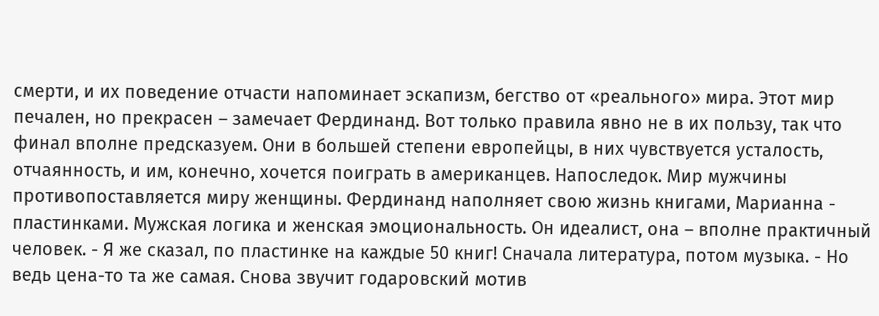смерти, и их поведение отчасти напоминает эскапизм, бегство от «реального» мира. Этот мир печален, но прекрасен – замечает Фердинанд. Вот только правила явно не в их пользу, так что финал вполне предсказуем. Они в большей степени европейцы, в них чувствуется усталость, отчаянность, и им, конечно, хочется поиграть в американцев. Напоследок. Мир мужчины противопоставляется миру женщины. Фердинанд наполняет свою жизнь книгами, Марианна - пластинками. Мужская логика и женская эмоциональность. Он идеалист, она – вполне практичный человек. - Я же сказал, по пластинке на каждые 50 книг! Сначала литература, потом музыка. - Но ведь цена-то та же самая. Снова звучит годаровский мотив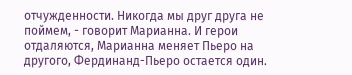отчужденности. Никогда мы друг друга не поймем, - говорит Марианна. И герои отдаляются, Марианна меняет Пьеро на другого, Фердинанд-Пьеро остается один.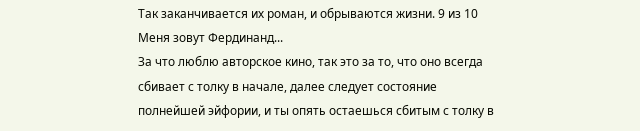Так заканчивается их роман, и обрываются жизни. 9 из 10
Меня зовут Фердинанд...
За что люблю авторское кино, так это за то, что оно всегда сбивает с толку в начале, далее следует состояние полнейшей эйфории, и ты опять остаешься сбитым с толку в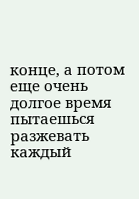конце, а потом еще очень долгое время пытаешься разжевать каждый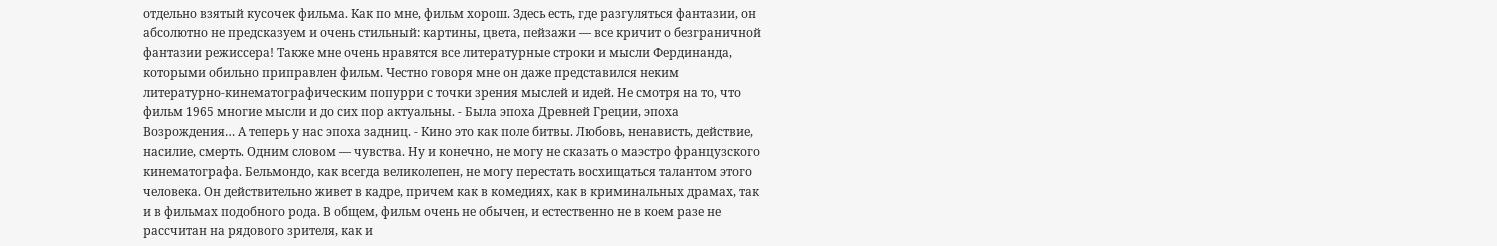отдельно взятый кусочек фильма. Как по мне, фильм хорош. Здесь есть, где разгуляться фантазии, он абсолютно не предсказуем и очень стильный: картины, цвета, пейзажи — все кричит о безграничной фантазии режиссера! Также мне очень нравятся все литературные строки и мысли Фердинанда, которыми обильно приправлен фильм. Честно говоря мне он даже представился неким литературно-кинематографическим попурри с точки зрения мыслей и идей. Не смотря на то, что фильм 1965 многие мысли и до сих пор актуальны. - Была эпоха Древней Греции, эпоха Возрождения… А теперь у нас эпоха задниц. - Кино это как поле битвы. Любовь, ненависть, действие, насилие, смерть. Одним словом — чувства. Ну и конечно, не могу не сказать о маэстро французского кинематографа. Бельмондо, как всегда великолепен, не могу перестать восхищаться талантом этого человека. Он действительно живет в кадре, причем как в комедиях, как в криминальных драмах, так и в фильмах подобного рода. В общем, фильм очень не обычен, и естественно не в коем разе не рассчитан на рядового зрителя, как и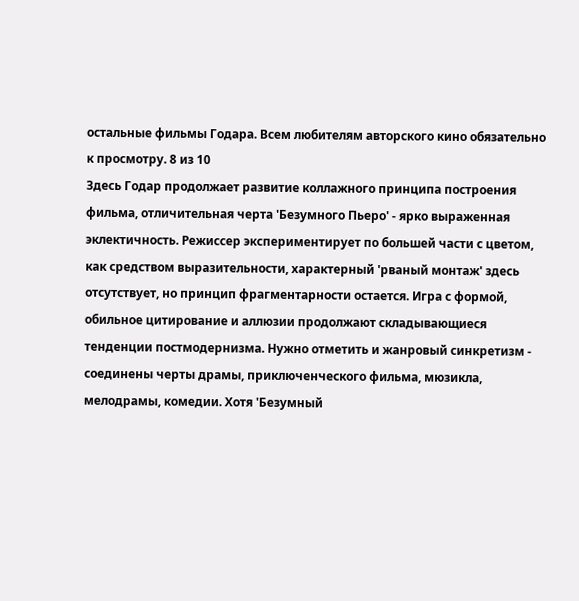остальные фильмы Годара. Всем любителям авторского кино обязательно к просмотру. 8 из 10
Здесь Годар продолжает развитие коллажного принципа построения фильма, отличительная черта 'Безумного Пьеро' - ярко выраженная эклектичность. Режиссер экспериментирует по большей части с цветом, как средством выразительности, характерный 'рваный монтаж' здесь отсутствует, но принцип фрагментарности остается. Игра с формой, обильное цитирование и аллюзии продолжают складывающиеся тенденции постмодернизма. Нужно отметить и жанровый синкретизм - соединены черты драмы, приключенческого фильма, мюзикла, мелодрамы, комедии. Хотя 'Безумный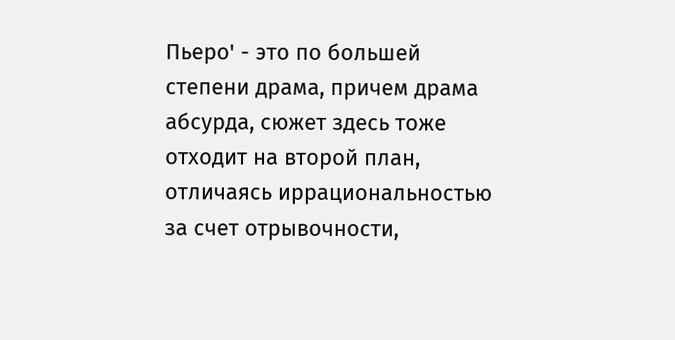Пьеро' - это по большей степени драма, причем драма абсурда, сюжет здесь тоже отходит на второй план, отличаясь иррациональностью за счет отрывочности,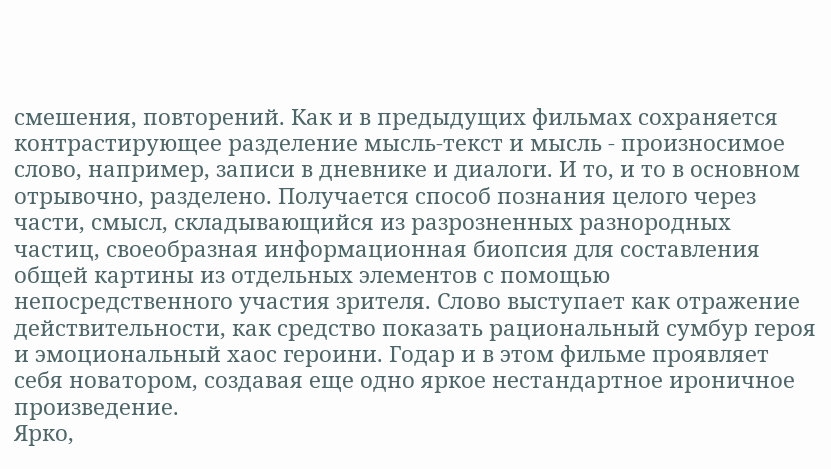смешения, повторений. Как и в предыдущих фильмах сохраняется контрастирующее разделение мысль-текст и мысль - произносимое слово, например, записи в дневнике и диалоги. И то, и то в основном отрывочно, разделено. Получается способ познания целого через части, смысл, складывающийся из разрозненных разнородных частиц, своеобразная информационная биопсия для составления общей картины из отдельных элементов с помощью непосредственного участия зрителя. Слово выступает как отражение действительности, как средство показать рациональный сумбур героя и эмоциональный хаос героини. Годар и в этом фильме проявляет себя новатором, создавая еще одно яркое нестандартное ироничное произведение.
Ярко,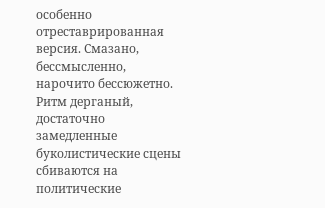особенно отреставрированная версия. Смазано, бессмысленно, нарочито бессюжетно. Ритм дерганый, достаточно замедленные буколистические сцены сбиваются на политические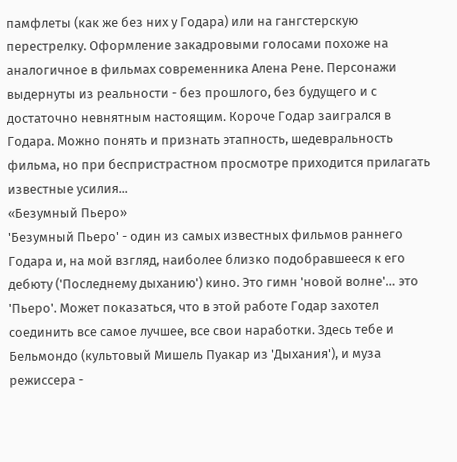памфлеты (как же без них у Годара) или на гангстерскую перестрелку. Оформление закадровыми голосами похоже на аналогичное в фильмах современника Алена Рене. Персонажи выдернуты из реальности - без прошлого, без будущего и с достаточно невнятным настоящим. Короче Годар заигрался в Годара. Можно понять и признать этапность, шедевральность фильма, но при беспристрастном просмотре приходится прилагать известные усилия...
«Безумный Пьеро»
'Безумный Пьеро' - один из самых известных фильмов раннего Годара и, на мой взгляд, наиболее близко подобравшееся к его дебюту ('Последнему дыханию') кино. Это гимн 'новой волне'… это 'Пьеро'. Может показаться, что в этой работе Годар захотел соединить все самое лучшее, все свои наработки. Здесь тебе и Бельмондо (культовый Мишель Пуакар из 'Дыхания'), и муза режиссера -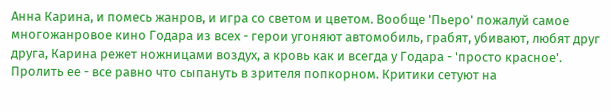Анна Карина, и помесь жанров, и игра со светом и цветом. Вообще 'Пьеро' пожалуй самое многожанровое кино Годара из всех - герои угоняют автомобиль, грабят, убивают, любят друг друга, Карина режет ножницами воздух, а кровь как и всегда у Годара - 'просто красное'. Пролить ее - все равно что сыпануть в зрителя попкорном. Критики сетуют на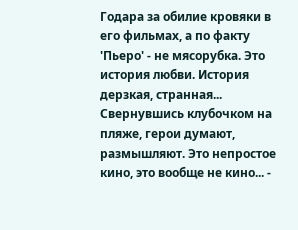Годара за обилие кровяки в его фильмах, а по факту 'Пьеро' - не мясорубка. Это история любви. История дерзкая, странная... Свернувшись клубочком на пляже, герои думают, размышляют. Это непростое кино, это вообще не кино... -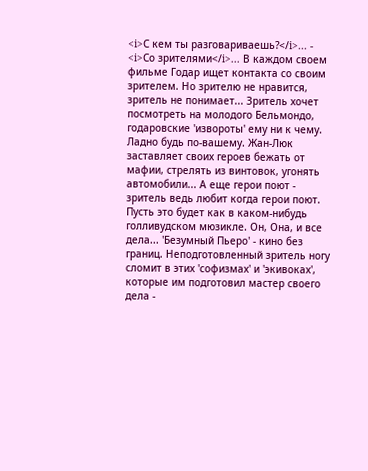<i>С кем ты разговариваешь?</i>... - <i>Со зрителями</i>... В каждом своем фильме Годар ищет контакта со своим зрителем. Но зрителю не нравится, зритель не понимает... Зритель хочет посмотреть на молодого Бельмондо, годаровские 'извороты' ему ни к чему. Ладно будь по-вашему. Жан-Люк заставляет своих героев бежать от мафии, стрелять из винтовок, угонять автомобили... А еще герои поют - зритель ведь любит когда герои поют. Пусть это будет как в каком-нибудь голливудском мюзикле. Он, Она, и все дела... 'Безумный Пьеро' - кино без границ. Неподготовленный зритель ногу сломит в этих 'софизмах' и 'экивоках', которые им подготовил мастер своего дела -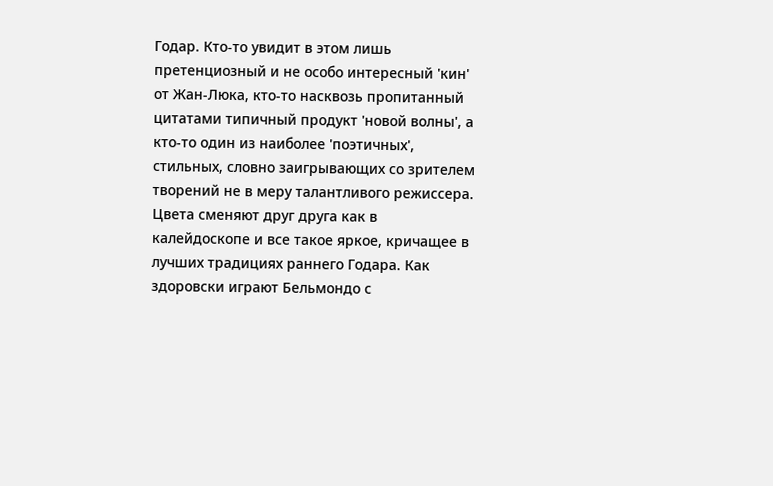Годар. Кто-то увидит в этом лишь претенциозный и не особо интересный 'кин' от Жан-Люка, кто-то насквозь пропитанный цитатами типичный продукт 'новой волны', а кто-то один из наиболее 'поэтичных', стильных, словно заигрывающих со зрителем творений не в меру талантливого режиссера. Цвета сменяют друг друга как в калейдоскопе и все такое яркое, кричащее в лучших традициях раннего Годара. Как здоровски играют Бельмондо с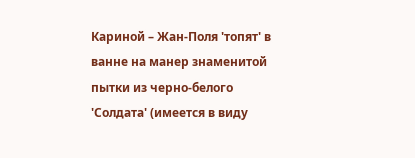Кариной – Жан-Поля 'топят' в ванне на манер знаменитой пытки из черно-белого 'Солдата' (имеется в виду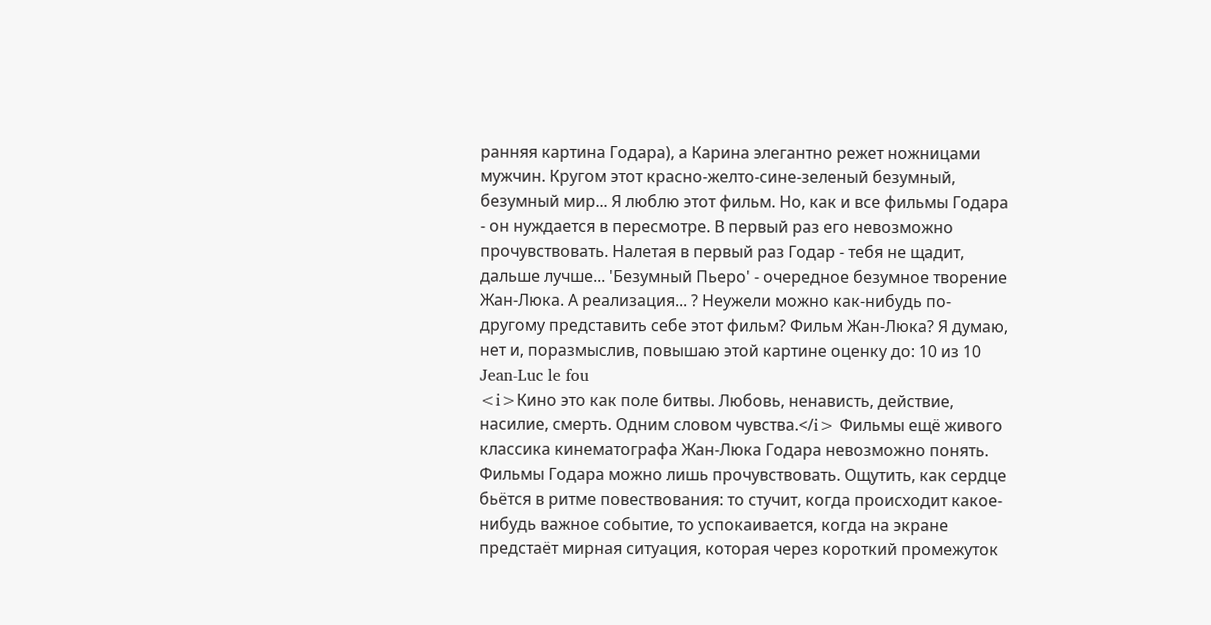ранняя картина Годара), а Карина элегантно режет ножницами мужчин. Кругом этот красно-желто-сине-зеленый безумный, безумный мир... Я люблю этот фильм. Но, как и все фильмы Годара - он нуждается в пересмотре. В первый раз его невозможно прочувствовать. Налетая в первый раз Годар - тебя не щадит, дальше лучше... 'Безумный Пьеро' - очередное безумное творение Жан-Люка. А реализация... ? Неужели можно как-нибудь по-другому представить себе этот фильм? Фильм Жан-Люка? Я думаю, нет и, поразмыслив, повышаю этой картине оценку до: 10 из 10
Jean-Luc le fou
<i>Кино это как поле битвы. Любовь, ненависть, действие, насилие, смерть. Одним словом чувства.</i> Фильмы ещё живого классика кинематографа Жан-Люка Годара невозможно понять. Фильмы Годара можно лишь прочувствовать. Ощутить, как сердце бьётся в ритме повествования: то стучит, когда происходит какое-нибудь важное событие, то успокаивается, когда на экране предстаёт мирная ситуация, которая через короткий промежуток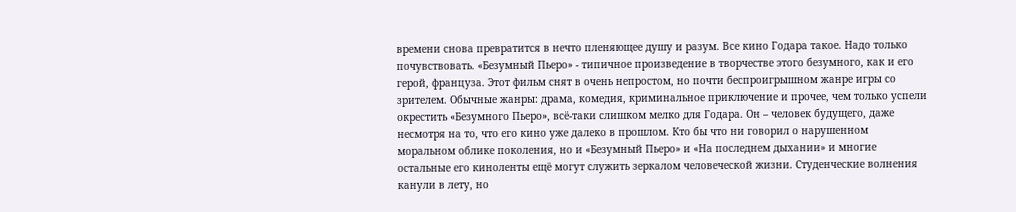времени снова превратится в нечто пленяющее душу и разум. Все кино Годара такое. Надо только почувствовать. «Безумный Пьеро» - типичное произведение в творчестве этого безумного, как и его герой, француза. Этот фильм снят в очень непростом, но почти беспроигрышном жанре игры со зрителем. Обычные жанры: драма, комедия, криминальное приключение и прочее, чем только успели окрестить «Безумного Пьеро», всё-таки слишком мелко для Годара. Он – человек будущего, даже несмотря на то, что его кино уже далеко в прошлом. Кто бы что ни говорил о нарушенном моральном облике поколения, но и «Безумный Пьеро» и «На последнем дыхании» и многие остальные его киноленты ещё могут служить зеркалом человеческой жизни. Студенческие волнения канули в лету, но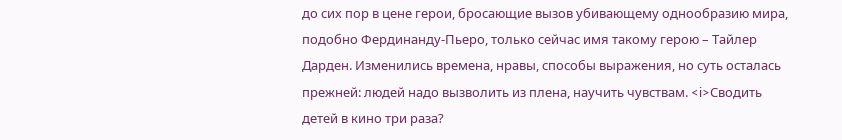до сих пор в цене герои, бросающие вызов убивающему однообразию мира, подобно Фердинанду-Пьеро, только сейчас имя такому герою – Тайлер Дарден. Изменились времена, нравы, способы выражения, но суть осталась прежней: людей надо вызволить из плена, научить чувствам. <i>Сводить детей в кино три раза?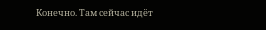Конечно. Там сейчас идёт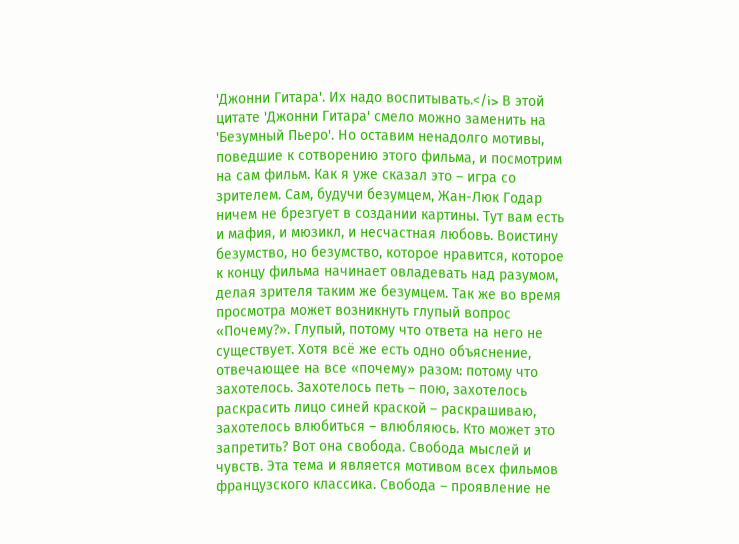'Джонни Гитара'. Их надо воспитывать.</i> В этой цитате 'Джонни Гитара' смело можно заменить на 'Безумный Пьеро'. Но оставим ненадолго мотивы, поведшие к сотворению этого фильма, и посмотрим на сам фильм. Как я уже сказал это – игра со зрителем. Сам, будучи безумцем, Жан-Люк Годар ничем не брезгует в создании картины. Тут вам есть и мафия, и мюзикл, и несчастная любовь. Воистину безумство, но безумство, которое нравится, которое к концу фильма начинает овладевать над разумом, делая зрителя таким же безумцем. Так же во время просмотра может возникнуть глупый вопрос «Почему?». Глупый, потому что ответа на него не существует. Хотя всё же есть одно объяснение, отвечающее на все «почему» разом: потому что захотелось. Захотелось петь – пою, захотелось раскрасить лицо синей краской – раскрашиваю, захотелось влюбиться – влюбляюсь. Кто может это запретить? Вот она свобода. Свобода мыслей и чувств. Эта тема и является мотивом всех фильмов французского классика. Свобода – проявление не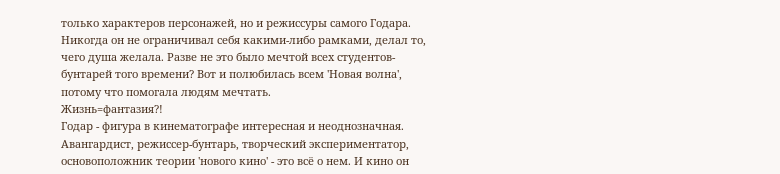только характеров персонажей, но и режиссуры самого Годара. Никогда он не ограничивал себя какими-либо рамками, делал то, чего душа желала. Разве не это было мечтой всех студентов-бунтарей того времени? Вот и полюбилась всем 'Новая волна', потому что помогала людям мечтать.
Жизнь=фантазия?!
Годар - фигура в кинематографе интересная и неоднозначная. Авангардист, режиссер-бунтарь, творческий экспериментатор, основоположник теории 'нового кино' - это всё о нем. И кино он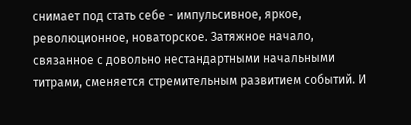снимает под стать себе - импульсивное, яркое, революционное, новаторское. Затяжное начало, связанное с довольно нестандартными начальными титрами, сменяется стремительным развитием событий. И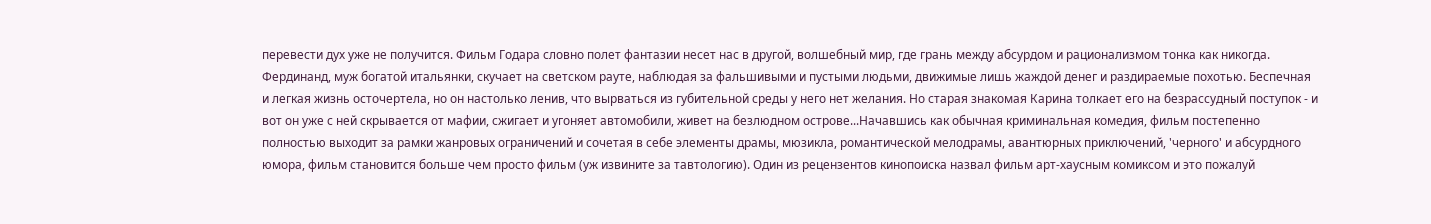перевести дух уже не получится. Фильм Годара словно полет фантазии несет нас в другой, волшебный мир, где грань между абсурдом и рационализмом тонка как никогда. Фердинанд, муж богатой итальянки, скучает на светском рауте, наблюдая за фальшивыми и пустыми людьми, движимые лишь жаждой денег и раздираемые похотью. Беспечная и легкая жизнь осточертела, но он настолько ленив, что вырваться из губительной среды у него нет желания. Но старая знакомая Карина толкает его на безрассудный поступок - и вот он уже с ней скрывается от мафии, сжигает и угоняет автомобили, живет на безлюдном острове...Начавшись как обычная криминальная комедия, фильм постепенно полностью выходит за рамки жанровых ограничений и сочетая в себе элементы драмы, мюзикла, романтической мелодрамы, авантюрных приключений, 'черного' и абсурдного юмора, фильм становится больше чем просто фильм (уж извините за тавтологию). Один из рецензентов кинопоиска назвал фильм арт-хаусным комиксом и это пожалуй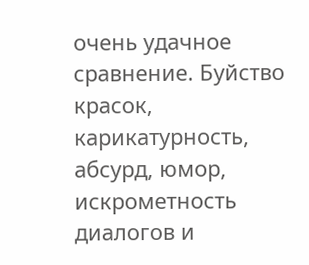очень удачное сравнение. Буйство красок, карикатурность, абсурд, юмор, искрометность диалогов и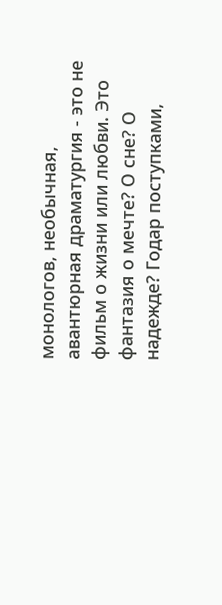монологов, необычная, авантюрная драматургия - это не фильм о жизни или любви. Это фантазия о мечте? О сне? О надежде? Годар поступками,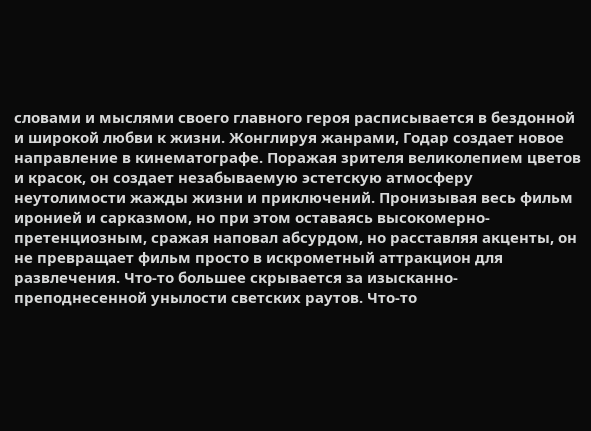словами и мыслями своего главного героя расписывается в бездонной и широкой любви к жизни. Жонглируя жанрами, Годар создает новое направление в кинематографе. Поражая зрителя великолепием цветов и красок, он создает незабываемую эстетскую атмосферу неутолимости жажды жизни и приключений. Пронизывая весь фильм иронией и сарказмом, но при этом оставаясь высокомерно-претенциозным, сражая наповал абсурдом, но расставляя акценты, он не превращает фильм просто в искрометный аттракцион для развлечения. Что-то большее скрывается за изысканно-преподнесенной унылости светских раутов. Что-то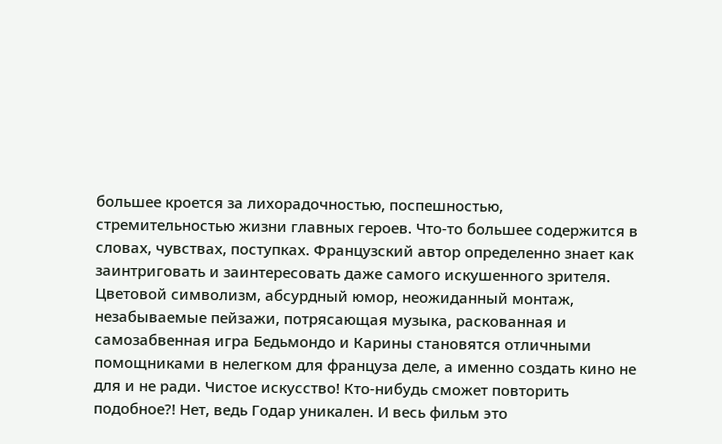большее кроется за лихорадочностью, поспешностью, стремительностью жизни главных героев. Что-то большее содержится в словах, чувствах, поступках. Французский автор определенно знает как заинтриговать и заинтересовать даже самого искушенного зрителя. Цветовой символизм, абсурдный юмор, неожиданный монтаж, незабываемые пейзажи, потрясающая музыка, раскованная и самозабвенная игра Бедьмондо и Карины становятся отличными помощниками в нелегком для француза деле, а именно создать кино не для и не ради. Чистое искусство! Кто-нибудь сможет повторить подобное?! Нет, ведь Годар уникален. И весь фильм это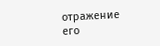отражение его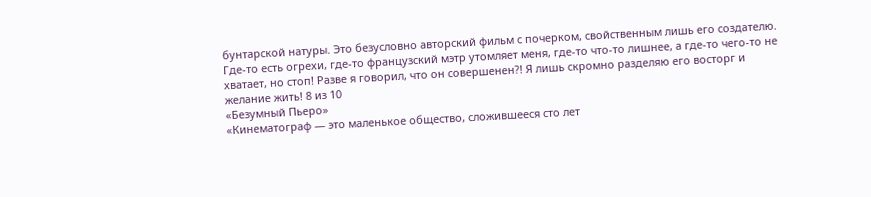бунтарской натуры. Это безусловно авторский фильм с почерком, свойственным лишь его создателю. Где-то есть огрехи, где-то французский мэтр утомляет меня, где-то что-то лишнее, а где-то чего-то не хватает, но стоп! Разве я говорил, что он совершенен?! Я лишь скромно разделяю его восторг и желание жить! 8 из 10
«Безумный Пьеро»
«Кинематограф — это маленькое общество, сложившееся сто лет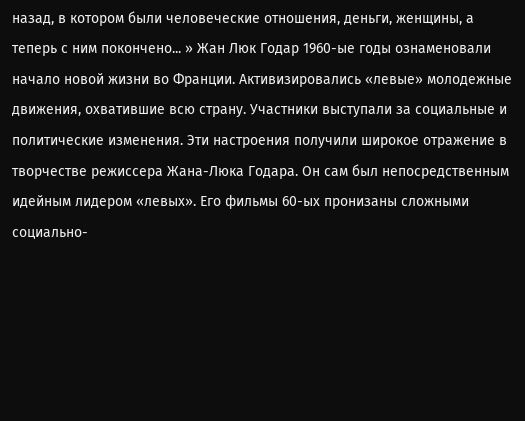назад, в котором были человеческие отношения, деньги, женщины, а теперь с ним покончено... » Жан Люк Годар 1960-ые годы ознаменовали начало новой жизни во Франции. Активизировались «левые» молодежные движения, охватившие всю страну. Участники выступали за социальные и политические изменения. Эти настроения получили широкое отражение в творчестве режиссера Жана-Люка Годара. Он сам был непосредственным идейным лидером «левых». Его фильмы 60-ых пронизаны сложными социально-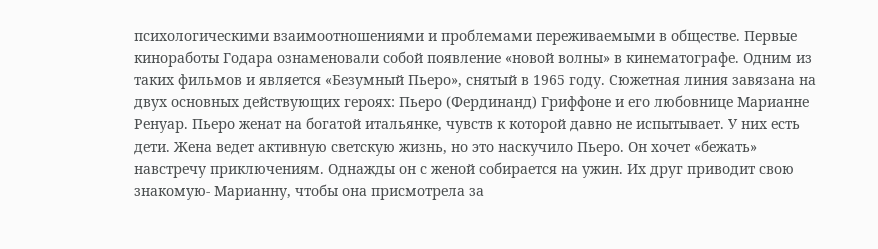психологическими взаимоотношениями и проблемами переживаемыми в обществе. Первые киноработы Годара ознаменовали собой появление «новой волны» в кинематографе. Одним из таких фильмов и является «Безумный Пьеро», снятый в 1965 году. Сюжетная линия завязана на двух основных действующих героях: Пьеро (Фердинанд) Гриффоне и его любовнице Марианне Ренуар. Пьеро женат на богатой итальянке, чувств к которой давно не испытывает. У них есть дети. Жена ведет активную светскую жизнь, но это наскучило Пьеро. Он хочет «бежать» навстречу приключениям. Однажды он с женой собирается на ужин. Их друг приводит свою знакомую- Марианну, чтобы она присмотрела за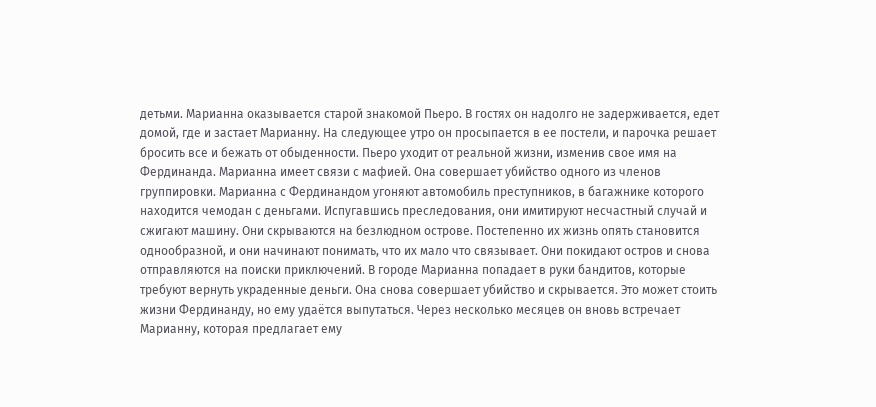детьми. Марианна оказывается старой знакомой Пьеро. В гостях он надолго не задерживается, едет домой, где и застает Марианну. На следующее утро он просыпается в ее постели, и парочка решает бросить все и бежать от обыденности. Пьеро уходит от реальной жизни, изменив свое имя на Фердинанда. Марианна имеет связи с мафией. Она совершает убийство одного из членов группировки. Марианна с Фердинандом угоняют автомобиль преступников, в багажнике которого находится чемодан с деньгами. Испугавшись преследования, они имитируют несчастный случай и сжигают машину. Они скрываются на безлюдном острове. Постепенно их жизнь опять становится однообразной, и они начинают понимать, что их мало что связывает. Они покидают остров и снова отправляются на поиски приключений. В городе Марианна попадает в руки бандитов, которые требуют вернуть украденные деньги. Она снова совершает убийство и скрывается. Это может стоить жизни Фердинанду, но ему удаётся выпутаться. Через несколько месяцев он вновь встречает Марианну, которая предлагает ему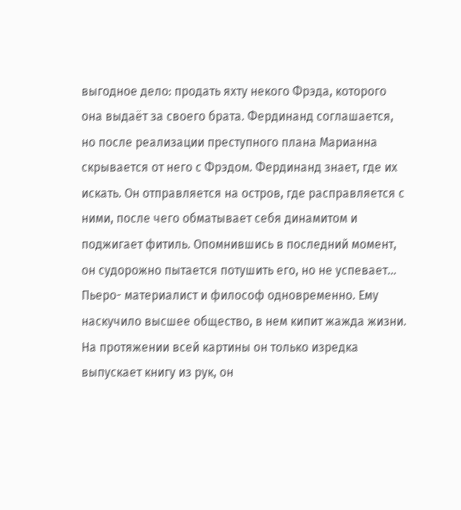выгодное дело: продать яхту некого Фрэда, которого она выдаёт за своего брата. Фердинанд соглашается, но после реализации преступного плана Марианна скрывается от него с Фрэдом. Фердинанд знает, где их искать. Он отправляется на остров, где расправляется с ними, после чего обматывает себя динамитом и поджигает фитиль. Опомнившись в последний момент, он судорожно пытается потушить его, но не успевает… Пьеро- материалист и философ одновременно. Ему наскучило высшее общество, в нем кипит жажда жизни. На протяжении всей картины он только изредка выпускает книгу из рук, он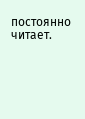постоянно читает.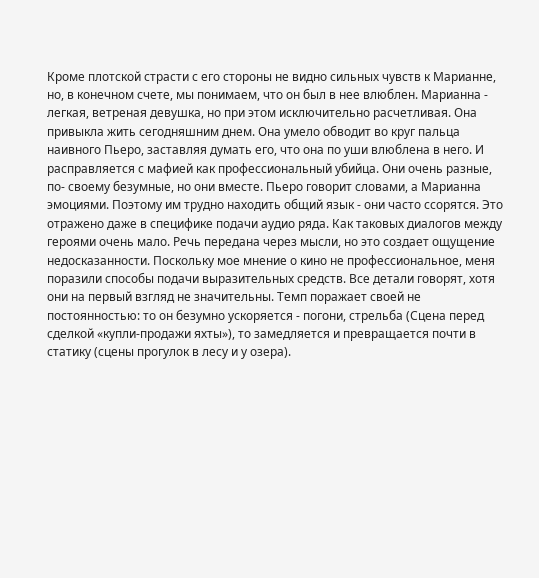Кроме плотской страсти с его стороны не видно сильных чувств к Марианне, но, в конечном счете, мы понимаем, что он был в нее влюблен. Марианна - легкая, ветреная девушка, но при этом исключительно расчетливая. Она привыкла жить сегодняшним днем. Она умело обводит во круг пальца наивного Пьеро, заставляя думать его, что она по уши влюблена в него. И расправляется с мафией как профессиональный убийца. Они очень разные, по- своему безумные, но они вместе. Пьеро говорит словами, а Марианна эмоциями. Поэтому им трудно находить общий язык - они часто ссорятся. Это отражено даже в специфике подачи аудио ряда. Как таковых диалогов между героями очень мало. Речь передана через мысли, но это создает ощущение недосказанности. Поскольку мое мнение о кино не профессиональное, меня поразили способы подачи выразительных средств. Все детали говорят, хотя они на первый взгляд не значительны. Темп поражает своей не постоянностью: то он безумно ускоряется - погони, стрельба (Сцена перед сделкой «купли-продажи яхты»), то замедляется и превращается почти в статику (сцены прогулок в лесу и у озера).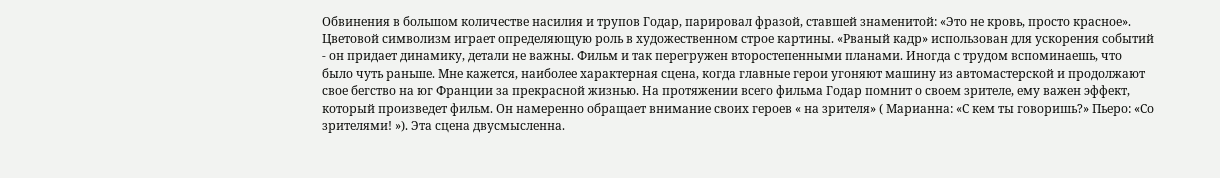Обвинения в большом количестве насилия и трупов Годар, парировал фразой, ставшей знаменитой: «Это не кровь, просто красное». Цветовой символизм играет определяющую роль в художественном строе картины. «Рваный кадр» использован для ускорения событий - он придает динамику, детали не важны. Фильм и так перегружен второстепенными планами. Иногда с трудом вспоминаешь, что было чуть раньше. Мне кажется, наиболее характерная сцена, когда главные герои угоняют машину из автомастерской и продолжают свое бегство на юг Франции за прекрасной жизнью. На протяжении всего фильма Годар помнит о своем зрителе, ему важен эффект, который произведет фильм. Он намеренно обращает внимание своих героев « на зрителя» ( Марианна: «С кем ты говоришь?» Пьеро: «Со зрителями! »). Эта сцена двусмысленна.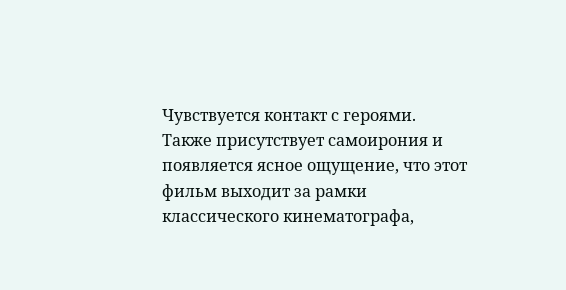Чувствуется контакт с героями. Также присутствует самоирония и появляется ясное ощущение, что этот фильм выходит за рамки классического кинематографа,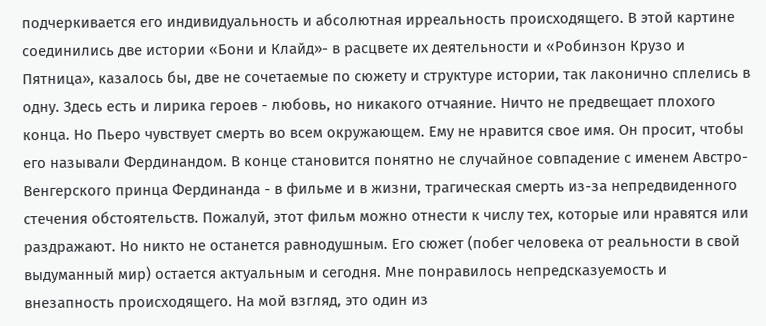подчеркивается его индивидуальность и абсолютная ирреальность происходящего. В этой картине соединились две истории «Бони и Клайд»- в расцвете их деятельности и «Робинзон Крузо и Пятница», казалось бы, две не сочетаемые по сюжету и структуре истории, так лаконично сплелись в одну. Здесь есть и лирика героев - любовь, но никакого отчаяние. Ничто не предвещает плохого конца. Но Пьеро чувствует смерть во всем окружающем. Ему не нравится свое имя. Он просит, чтобы его называли Фердинандом. В конце становится понятно не случайное совпадение с именем Австро-Венгерского принца Фердинанда - в фильме и в жизни, трагическая смерть из-за непредвиденного стечения обстоятельств. Пожалуй, этот фильм можно отнести к числу тех, которые или нравятся или раздражают. Но никто не останется равнодушным. Его сюжет (побег человека от реальности в свой выдуманный мир) остается актуальным и сегодня. Мне понравилось непредсказуемость и внезапность происходящего. На мой взгляд, это один из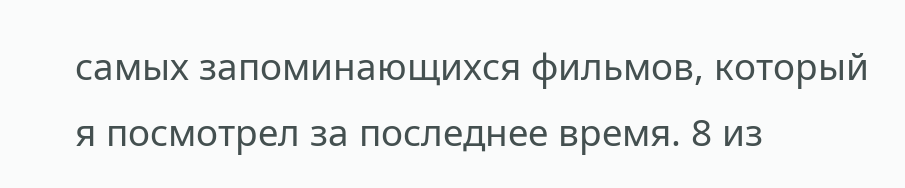самых запоминающихся фильмов, который я посмотрел за последнее время. 8 из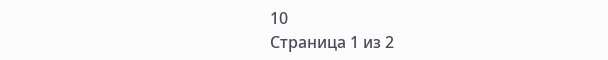10
Страница 1 из 2